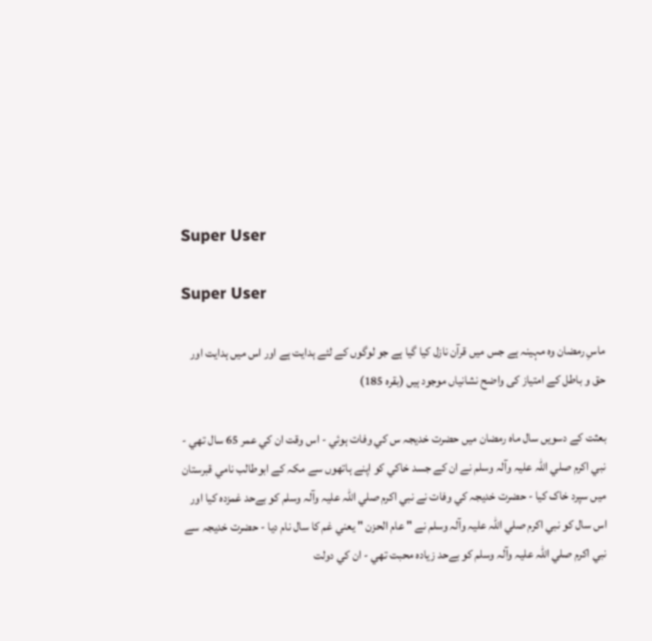Super User

Super User

ماسِ رمضان وہ مہینہ ہے جس میں قرآن نازل کیا گیا ہے جو لوگوں کے لئے ہدایت ہے اور اس میں ہدایت اور حق و باطل کے امتیاز کی واضح نشانیاں موجود ہیں (بقره 185)

بعثت کے دسويں سال ماہ رمضان ميں حضرت خديجہ س کي وفات ہوئي - اس وقت ان کي عمر 65 سال تھي - نبي اکرم صلي اللہ عليہ وآلہ وسلم نے ان کے جسد خاکي کو اپنے ہاتھوں سے مکہ کے ابوطالب نامي قبرستان ميں سپرد خاک کيا - حضرت خديجہ کي وفات نے نبي اکرم صلي اللہ عليہ وآلہ وسلم کو بےحد غمزدہ کيا اور اس سال کو نبي اکرم صلي اللہ عليہ وآلہ وسلم نے " عام الحزن " يعني غم کا سال نام ديا - حضرت خديجہ سے نبي اکرم صلي اللہ عليہ وآلہ وسلم کو بےحد زيادہ محبت تھي - ان کي دولت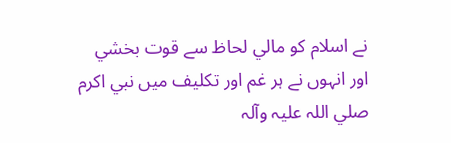نے اسلام کو مالي لحاظ سے قوت بخشي اور انہوں نے ہر غم اور تکليف ميں نبي اکرم صلي اللہ عليہ وآلہ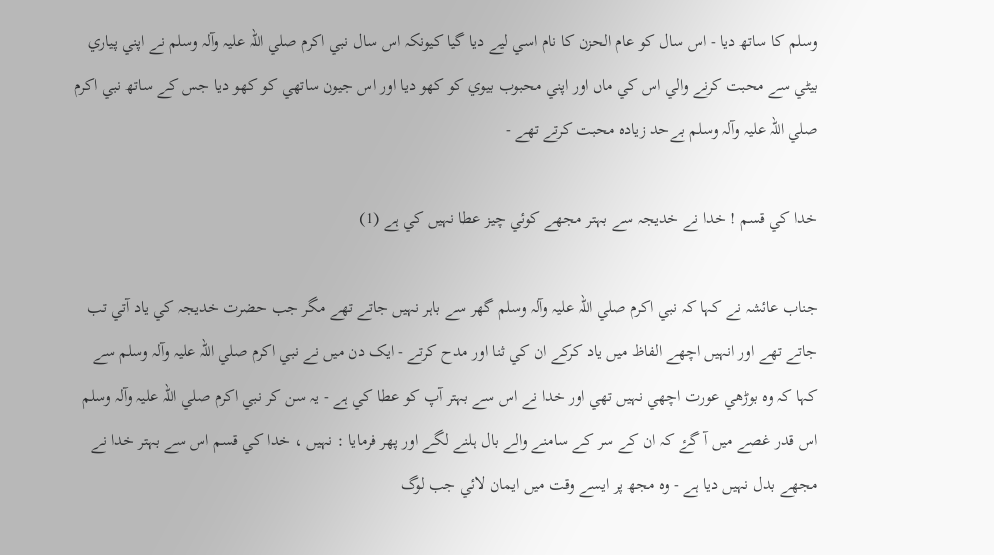وسلم کا ساتھ ديا - اس سال کو عام الحزن کا نام اسي ليے ديا گيا کيونکہ اس سال نبي اکرم صلي اللہ عليہ وآلہ وسلم نے اپني پياري بيٹي سے محبت کرنے والي اس کي ماں اور اپني محبوب بيوي کو کھو ديا اور اس جيون ساتھي کو کھو ديا جس کے ساتھ نبي اکرم صلي اللہ عليہ وآلہ وسلم بےحد زيادہ محبت کرتے تھے -

خدا کي قسم ! خدا نے خديجہ سے بہتر مجھے کوئي چيز عطا نہيں کي ہے (1)

جناب عائشہ نے کہا کہ نبي اکرم صلي اللہ عليہ وآلہ وسلم گھر سے باہر نہيں جاتے تھے مگر جب حضرت خديجہ کي ياد آتي تب جاتے تھے اور انہيں اچھے الفاظ ميں ياد کرکے ان کي ثنا اور مدح کرتے - ايک دن ميں نے نبي اکرم صلي اللہ عليہ وآلہ وسلم سے کہا کہ وہ بوڑھي عورت اچھي نہيں تھي اور خدا نے اس سے بہتر آپ کو عطا کي ہے - يہ سن کر نبي اکرم صلي اللہ عليہ وآلہ وسلم اس قدر غصے ميں آ گۓ کہ ان کے سر کے سامنے والے بال ہلنے لگے اور پھر فرمايا : نہيں ، خدا کي قسم اس سے بہتر خدا نے مجھے بدل نہيں ديا ہے - وہ مجھ پر ايسے وقت ميں ايمان لائي جب لوگ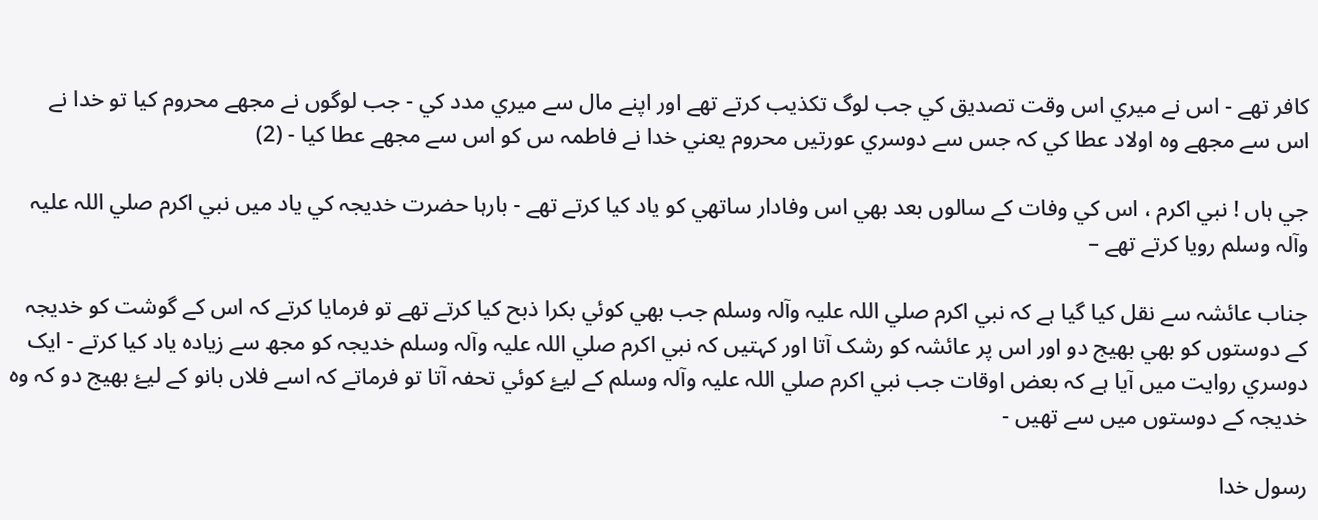کافر تھے - اس نے ميري اس وقت تصديق کي جب لوگ تکذيب کرتے تھے اور اپنے مال سے ميري مدد کي - جب لوگوں نے مجھے محروم کيا تو خدا نے اس سے مجھے وہ اولاد عطا کي کہ جس سے دوسري عورتيں محروم يعني خدا نے فاطمہ س کو اس سے مجھے عطا کيا - (2)

جي ہاں ! نبي اکرم ، اس کي وفات کے سالوں بعد بھي اس وفادار ساتھي کو ياد کيا کرتے تھے - بارہا حضرت خديجہ کي ياد ميں نبي اکرم صلي اللہ عليہ وآلہ وسلم رويا کرتے تھے –

جناب عائشہ سے نقل کيا گيا ہے کہ نبي اکرم صلي اللہ عليہ وآلہ وسلم جب بھي کوئي بکرا ذبح کيا کرتے تھے تو فرمايا کرتے کہ اس کے گوشت کو خديجہ کے دوستوں کو بھي بھيج دو اور اس پر عائشہ کو رشک آتا اور کہتيں کہ نبي اکرم صلي اللہ عليہ وآلہ وسلم خديجہ کو مجھ سے زيادہ ياد کيا کرتے - ايک دوسري روايت ميں آيا ہے کہ بعض اوقات جب نبي اکرم صلي اللہ عليہ وآلہ وسلم کے ليۓ کوئي تحفہ آتا تو فرماتے کہ اسے فلاں بانو کے ليۓ بھيج دو کہ وہ خديجہ کے دوستوں ميں سے تھيں -

رسول خدا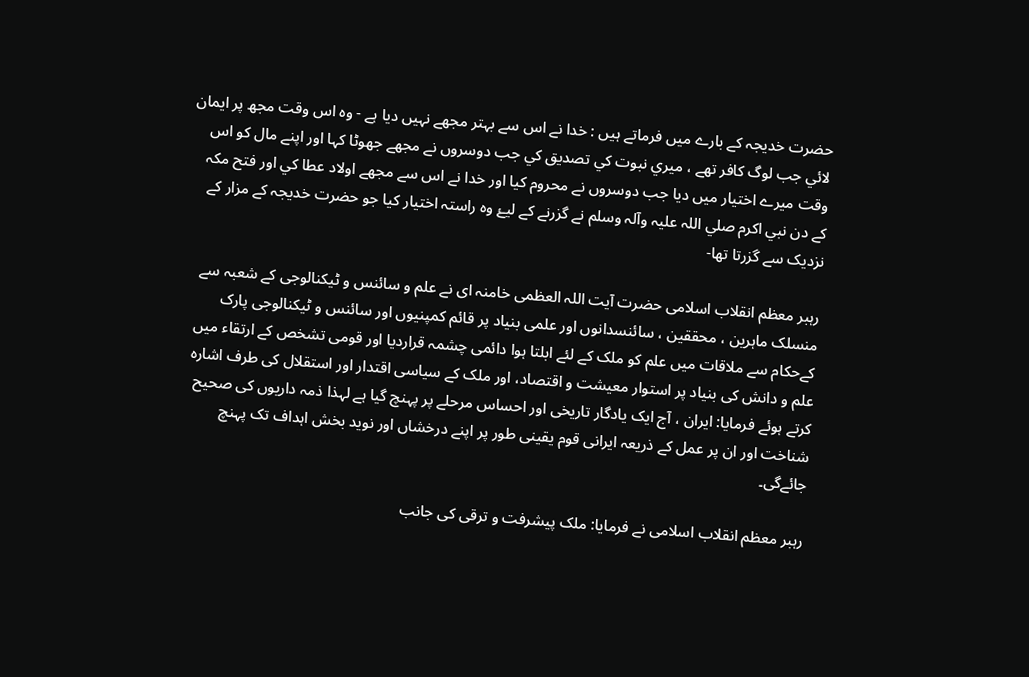حضرت خديجہ کے بارے ميں فرماتے ہيں : خدا نے اس سے بہتر مجھے نہيں ديا ہے - وہ اس وقت مجھ پر ايمان لائي جب لوگ کافر تھے ، ميري نبوت کي تصديق کي جب دوسروں نے مجھے جھوٹا کہا اور اپنے مال کو اس وقت ميرے اختيار ميں ديا جب دوسروں نے محروم کيا اور خدا نے اس سے مجھے اولاد عطا کي اور فتح مکہ کے دن نبي اکرم صلي اللہ عليہ وآلہ وسلم نے گزرنے کے ليۓ وہ راستہ اختيار کيا جو حضرت خديجہ کے مزار کے نزديک سے گزرتا تھا-

رہبر معظم انقلاب اسلامی حضرت آیت اللہ العظمی خامنہ ای نے علم و سائنس و ٹیکنالوجی کے شعبہ سے منسلک ماہرین ، محققین ، سائنسدانوں اور علمی بنیاد پر قائم کمپنیوں اور سائنس و ٹیکنالوجی پارک کےحکام سے ملاقات میں علم کو ملک کے لئے ابلتا ہوا دائمی چشمہ قراردیا اور قومی تشخص کے ارتقاء میں علم و دانش کی بنیاد پر استوار معیشت و اقتصاد، اور ملک کے سیاسی اقتدار اور استقلال کی طرف اشارہ کرتے ہوئے فرمایا: ایران ، آج ایک یادگار تاریخی اور احساس مرحلے پر پہنچ گیا ہے لہذا ذمہ داریوں کی صحیح شناخت اور ان پر عمل کے ذریعہ ایرانی قوم یقینی طور پر اپنے درخشاں اور نوید بخش اہداف تک پہنچ جائےگی۔

رہبر معظم انقلاب اسلامی نے فرمایا: ملک پیشرفت و ترقی کی جانب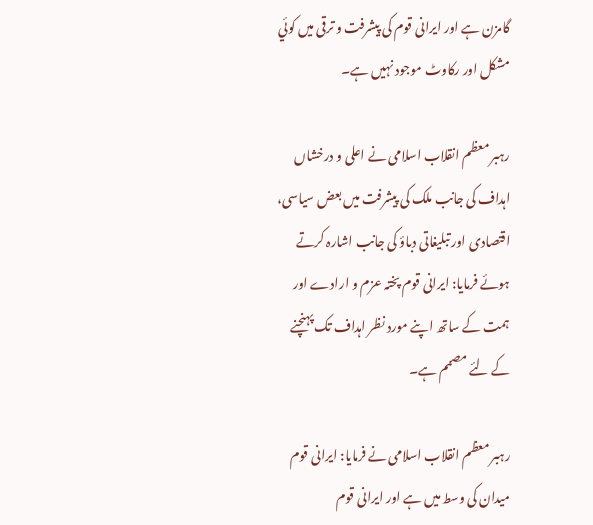گامزن ہے اور ایرانی قوم کی پیشرفت و ترقی میں کوئي مشکل اور رکاوٹ موجود نہیں ہے۔

رہبر معظم انقلاب اسلامی نے اعلی و درخشاں اہداف کی جانب ملک کی پیشرفت میں بعض سیاسی، اقتصادی اور تبلیغاتی دباؤ کی جانب اشارہ کرتے ہوئے فرمایا: ایرانی قوم پختہ عزم و ارادے اور ہمت کے ساتھ اپنے مورد نظر اہداف تک پہنچنے کے لئے مصمم ہے۔

رہبر معظم انقلاب اسلامی نے فرمایا: ایرانی قوم میدان کی وسط میں ہے اور ایرانی قوم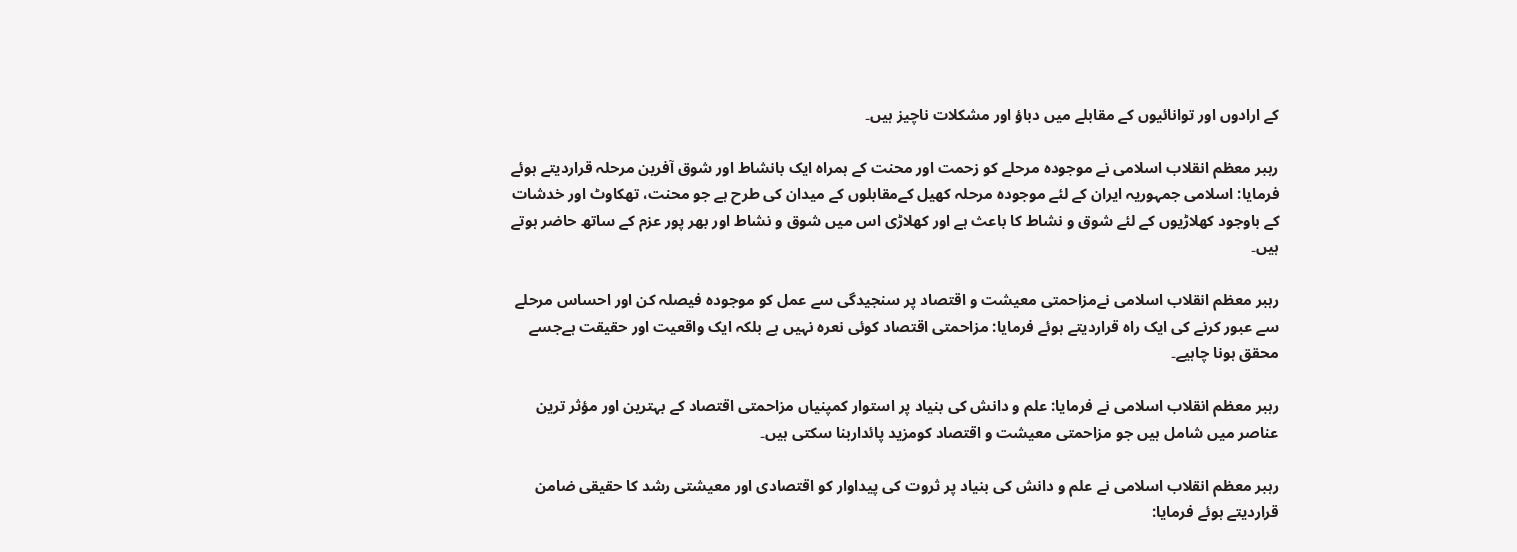کے ارادوں اور توانائیوں کے مقابلے میں دباؤ اور مشکلات ناچیز ہیں۔

رہبر معظم انقلاب اسلامی نے موجودہ مرحلے کو زحمت اور محنت کے ہمراہ ایک بانشاط اور شوق آفرین مرحلہ قراردیتے ہوئے فرمایا: اسلامی جمہوریہ ایران کے لئے موجودہ مرحلہ کھیل کےمقابلوں کے میدان کی طرح ہے جو محنت، تھکاوٹ اور خدشات کے باوجود کھلاڑیوں کے لئے شوق و نشاط کا باعث ہے اور کھلاڑی اس میں شوق و نشاط اور بھر پور عزم کے ساتھ حاضر ہوتے ہیں۔

رہبر معظم انقلاب اسلامی نےمزاحمتی معیشت و اقتصاد پر سنجیدگی سے عمل کو موجودہ فیصلہ کن اور احساس مرحلے سے عبور کرنے کی ایک راہ قراردیتے ہوئے فرمایا: مزاحمتی اقتصاد کوئی نعرہ نہیں ہے بلکہ ایک واقعیت اور حقیقت ہےجسے محقق ہونا چاہیے۔

رہبر معظم انقلاب اسلامی نے فرمایا: علم و دانش کی بنیاد پر استوار کمپنیاں مزاحمتی اقتصاد کے بہترین اور مؤثر ترین عناصر میں شامل ہیں جو مزاحمتی معیشت و اقتصاد کومزید پائداربنا سکتی ہیں۔

رہبر معظم انقلاب اسلامی نے علم و دانش کی بنیاد پر ثروت کی پیداوار کو اقتصادی اور معیشتی رشد کا حقیقی ضامن قراردیتے ہوئے فرمایا: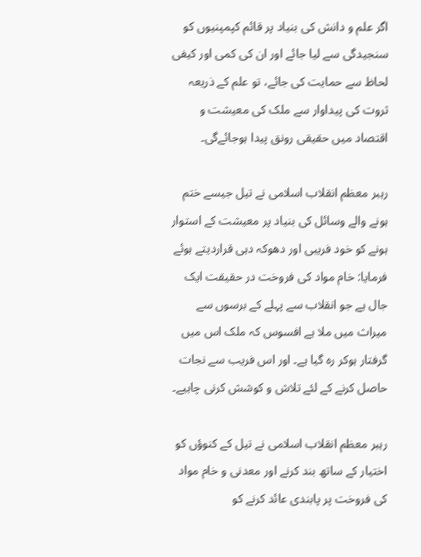اگر علم و دانش کی بنیاد پر قائم کپمپنیوں کو سنجیدگی سے لیا جائے اور ان کی کمی اور کیفی لحاظ سے حمایت کی جائے، تو علم کے ذریعہ ثروت کی پیداوار سے ملک کی معیشت و اقتصاد میں حقیقی رونق پیدا ہوجائےگی۔

رہبر معظم انقلاب اسلامی نے تیل جیسے ختم ہونے والے وسائل کی بنیاد پر معیشت کے استوار ہونے کو خود فریبی اور دھوکہ دہی قراردیتے ہوئے فرمایا: خام مواد کی فروخت در حقیقت ایک جال ہے جو انقلاب سے پہلے کے برسوں سے میراث میں ملا ہے افسوس کہ ملک اس میں گرفتار ہوکر رہ گیا ہے۔ اور اس فریب سے نجات حاصل کرنے کے لئے تلاش و کوشش کرنی چاہیے۔

رہبر معظم انقلاب اسلامی نے تیل کے کنوؤں کو اختیار کے ساتھ بند کرنے اور معدنی و خام مواد کی فروخت پر پابندی عائد کرنے کو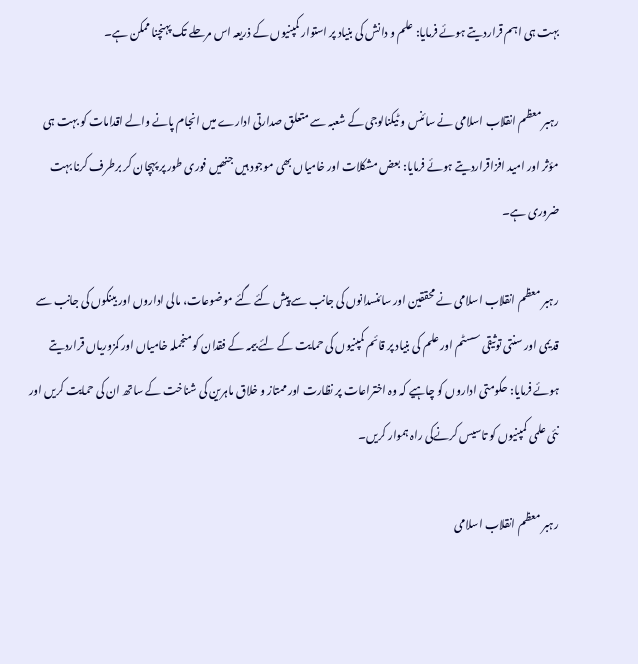بہت ہی اہم قراردیتے ہوئے فرمایا: علم و دانش کی بنیاد پر استوار کمپنیوں کے ذریعہ اس مرحلے تک پہنچنا ممکن ہے۔

رہبر معظم انقلاب اسلامی نے سائنس و ٹیکنالوجی کے شعبہ سے متعلق صدارتی ادارے میں انجام پانے والے اقدامات کو بہت ہی مؤثر اور امید افزاقراردیتے ہوئے فرمایا: بعض مشکلات اور خامیاں بھی موجود ہیں جنھیں فوری طور پر پہچان کر برطرف کرنا بہت ضروری ہے۔

رہبر معظم انقلاب اسلامی نے محققین اور سائنسدانوں کی جانب سے پیش کئے گئے موضوعات، مالی اداروں اور بینکوں کی جانب سے قدیمی اور سنتی توثیقی سسٹم اور علم کی بنیاد پر قائم کمپنیوں کی حمایت کے لئے بیمہ کے فقدان کو منجملہ خامیاں اور کمزوریاں قراردیتے ہوئے فرمایا: حکومتی اداروں کو چاہیے کہ وہ اختراعات پر نظارت اور ممتاز و خلاق ماہرین کی شناخت کے ساتھ ان کی حمایت کریں اور نئی علمی کمپنیوں کو تاسیس کرنےکی راہ ہموار کریں۔

رہبر معظم انقلاب اسلامی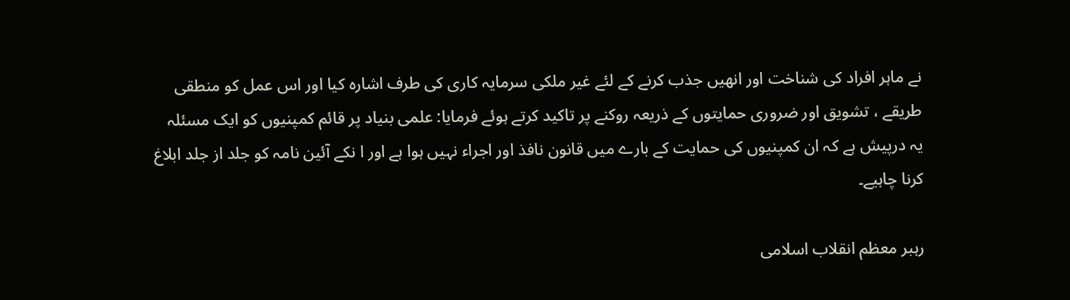نے ماہر افراد کی شناخت اور انھیں جذب کرنے کے لئے غیر ملکی سرمایہ کاری کی طرف اشارہ کیا اور اس عمل کو منطقی طریقے ، تشویق اور ضروری حمایتوں کے ذریعہ روکنے پر تاکید کرتے ہوئے فرمایا: علمی بنیاد پر قائم کمپنیوں کو ایک مسئلہ یہ درپیش ہے کہ ان کمپنیوں کی حمایت کے بارے میں قانون نافذ اور اجراء نہیں ہوا ہے اور ا نکے آئین نامہ کو جلد از جلد ابلاغ کرنا چاہیے۔

رہبر معظم انقلاب اسلامی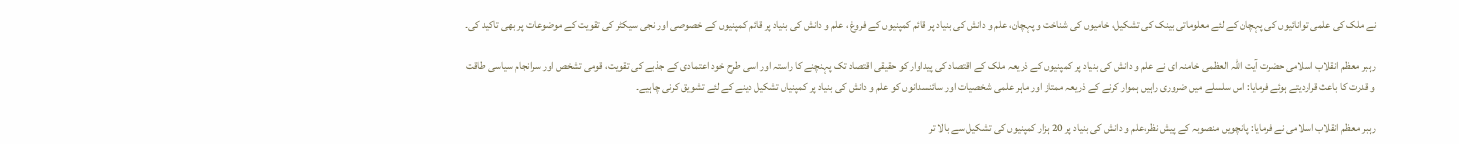نے ملک کی علمی توانائیوں کی پہچان کے لئے معلوماتی بینک کی تشکیل، خامیوں کی شناخت و پہچان، علم و دانش کی بنیاد پر قائم کمپنیوں کے فروغ ، علم و دانش کی بنیاد پر قائم کمپنیوں کے خصوصی اور نجی سیکٹر کی تقویت کے موضوعات پر بھی تاکید کی۔

رہبر معظم انقلاب اسلامی حضرت آیت اللہ العظمی خامنہ ای نے علم و دانش کی بنیاد پر کمپنیوں کے ذریعہ ملک کے اقتصاد کی پیداوار کو حقیقی اقتصاد تک پہنچنے کا راستہ اور اسی طرح خود اعتمادی کے جذبے کی تقویت، قومی تشخص اور سرانجام سیاسی طاقت و قدرت کا باعث قراردیتے ہوئے فرمایا: اس سلسلے میں ضروری راہیں ہموار کرنے کے ذریعہ ممتاز اور ماہر علمی شخصیات اور سائنسدانوں کو علم و دانش کی بنیاد پر کمپنیاں تشکیل دینے کے لئے تشویق کرنی چاہیے۔

رہبر معظم انقلاب اسلامی نے فرمایا: پانچویں منصوبہ کے پیش نظر،علم و دانش کی بنیاد پر 20 ہزار کمپنیوں کی تشکیل سے بالا تر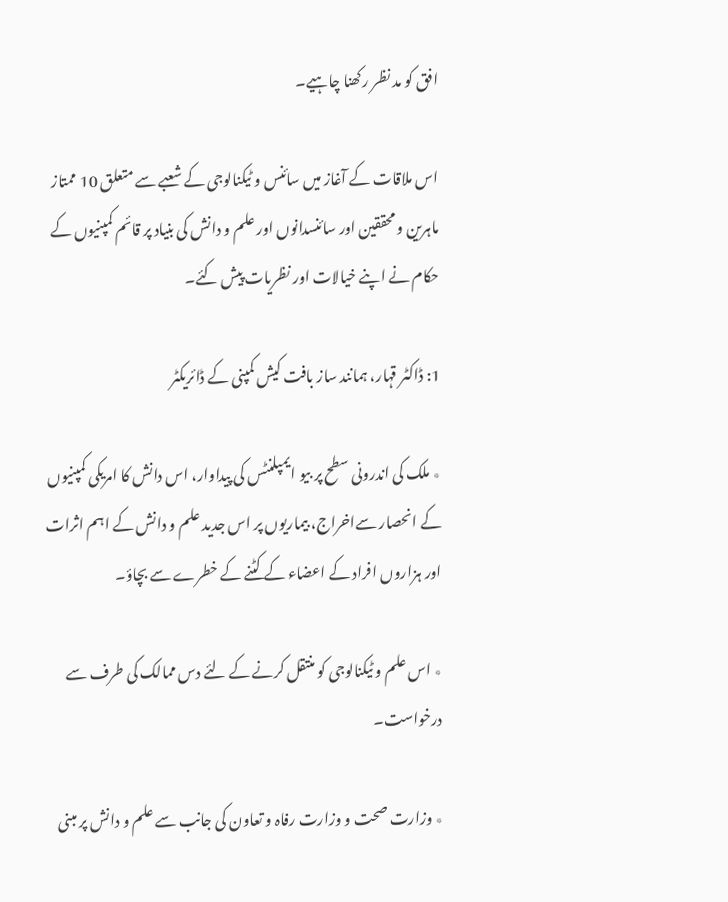افق کو مد نظر رکھنا چاہیے۔

اس ملاقات کے آغاز میں سائنس و ٹیکنالوجی کے شعبے سے متعلق 10 ممتاز ماہرین و محققین اور سائنسدانوں اور علم و دانش کی بنیاد پر قائم کمپنیوں کے حکام نے اپنے خیالات اور نظریات پیش کئے۔

1: ڈاکٹر قہار، ہمانند ساز بافت کیش کمپنی کے ڈائریکٹر

٭ ملک کی اندرونی سطح پر بیو ایمپلنٹس کی پیداوار، اس دانش کا امریکی کمپنیوں کے انحصار سےاخراج، بیماریوں پر اس جدید علم و دانش کے اہم اثرات اور ہزاروں افراد کے اعضاء کے کٹنے کے خطرے سے بچاؤ۔

٭ اس علم و ٹیکنالوجی کو منتقل کرنے کے لئے دس ممالک کی طرف سے درخواست۔

٭ وزارت صحت و وزارت رفاہ و تعاون کی جانب سے علم و دانش پر مبنی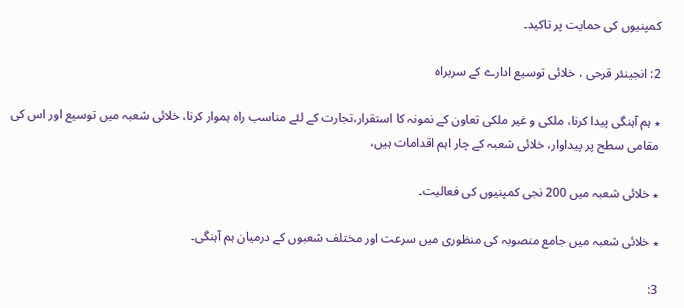کمپنیوں کی حمایت پر تاکید۔

2: انجینئر قرحی ، خلائی توسیع ادارے کے سربراہ

٭ ہم آہنگی پیدا کرنا، ملکی و غیر ملکی تعاون کے نمونہ کا استقرار،تجارت کے لئے مناسب راہ ہموار کرنا، خلائی شعبہ میں توسیع اور اس کی مقامی سطح پر پیداوار، خلائی شعبہ کے چار اہم اقدامات ہیں،

٭ خلائی شعبہ میں 200 نجی کمپنیوں کی فعالیت۔

٭ خلائی شعبہ میں جامع منصوبہ کی منظوری میں سرعت اور مختلف شعبوں کے درمیان ہم آہنگی۔

3: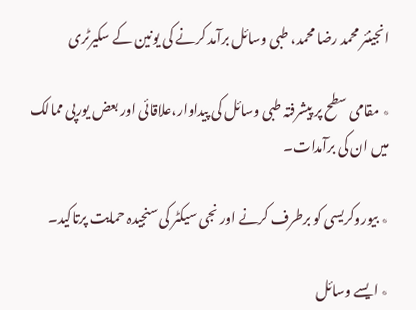انجینئر محمد رضا محمد، طبی وسائل برآمد کرنے کی یونین کے سکیرٹری

٭ مقامی سطح پر پیشرفتہ طبی وسائل کی پیداوار،علاقائی اور بعض یورپی ممالک میں ان کی برآمدات۔

٭ بیوروکریسی کو برطرف کرنے اور نجی سیکٹر کی سنجیدہ حمایت پرتاکید۔

٭ ایسے وسائل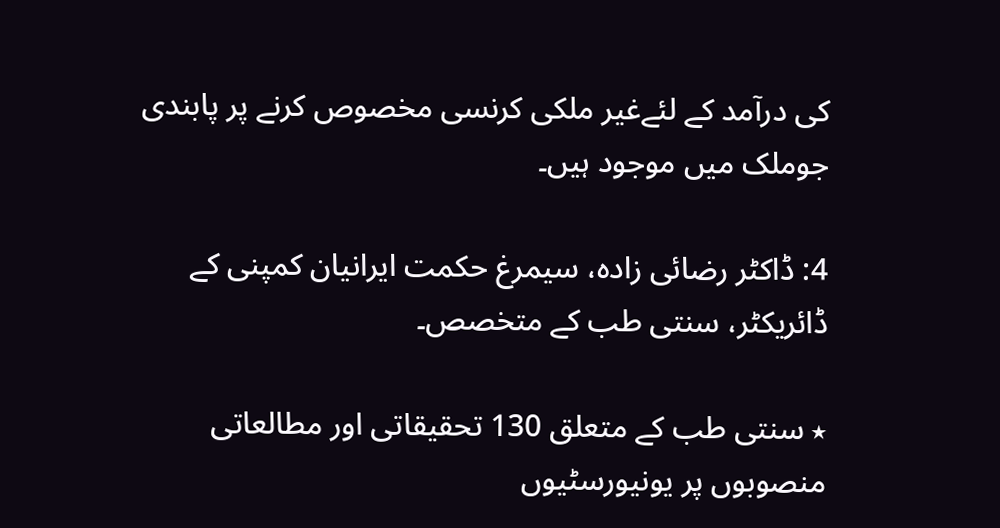کی درآمد کے لئےغیر ملکی کرنسی مخصوص کرنے پر پابندی جوملک میں موجود ہیں۔

4: ڈاکٹر رضائی زادہ، سیمرغ حکمت ایرانیان کمپنی کے ڈائریکٹر، سنتی طب کے متخصص۔

٭ سنتی طب کے متعلق 130 تحقیقاتی اور مطالعاتی منصوبوں پر یونیورسٹیوں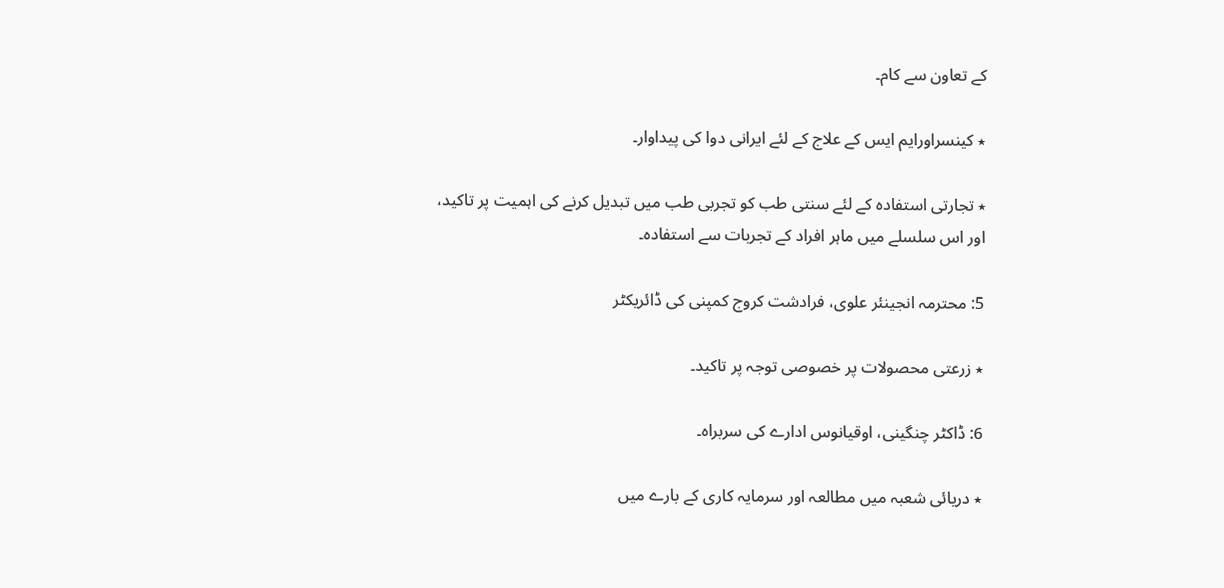کے تعاون سے کام۔

٭ کینسراورایم ایس کے علاج کے لئے ایرانی دوا کی پیداوار۔

٭ تجارتی استفادہ کے لئے سنتی طب کو تجربی طب میں تبدیل کرنے کی اہمیت پر تاکید، اور اس سلسلے میں ماہر افراد کے تجربات سے استفادہ۔

5: محترمہ انجینئر علوی، فرادشت کروج کمپنی کی ڈائریکٹر

٭ زرعتی محصولات پر خصوصی توجہ پر تاکید۔

6: ڈاکٹر چنگینی، اوقیانوس ادارے کی سربراہ۔

٭ دریائی شعبہ میں مطالعہ اور سرمایہ کاری کے بارے میں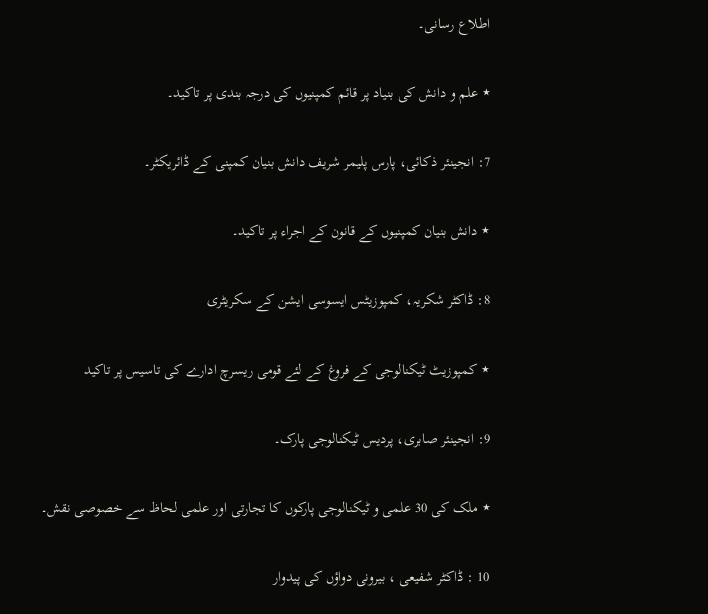اطلاع رسانی۔

٭ علم و دانش کی بنیاد پر قائم کمپنیوں کی درجہ بندی پر تاکید۔

7: انجینئر ذکائی، پارس پلیمر شریف دانش بنیان کمپنی کے ڈائریکٹر۔

٭ دانش بنیان کمپنیوں کے قانون کے اجراء پر تاکید۔

8: ڈاکٹر شکریہ، کمپوزیٹس ایسوسی ایشن کے سکریٹری

٭ کمپوزیٹ ٹیکنالوجی کے فروغ کے لئے قومی ریسرچ ادارے کی تاسیس پر تاکید

9: انجینئر صابری، پردیس ٹیکنالوجی پارک۔

٭ ملک کی 30 علمی و ٹیکنالوجی پارکوں کا تجارتی اور علمی لحاظ سے خصوصی نقش۔

10 : ڈاکٹر شفیعی ، بیرونی دواؤں کی پیدوار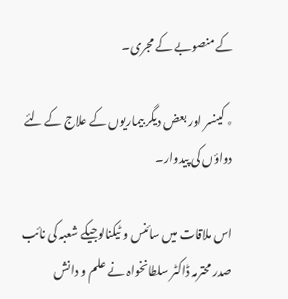کے منصوبے کے مجری۔

٭ کینسر اور بعض دیگر بیماریوں کے علاج کے لئے دواؤں کی پیدوار۔

اس ملاقات میں سائنس و ٹیکنالوجیکے شعبہ کی نائب صدر محترمہ ڈاکٹر سلطانخواہ نے علم و دانش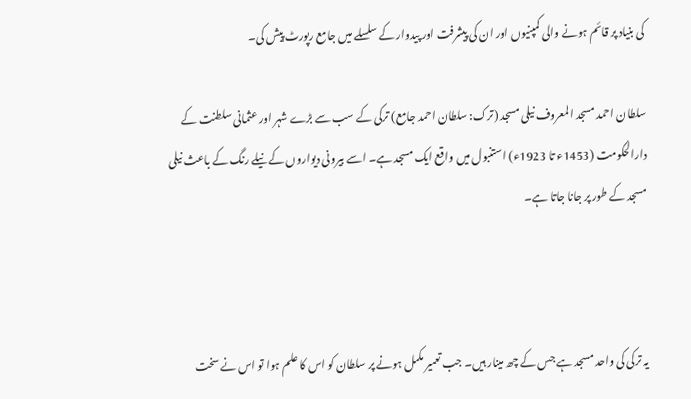کی بنیاد پر قائم ہونے والی کمپنیوں اور ان کی پیشرفت اور پیدوار کے سلسلے میں جامع رپورٹ پیش کی۔

سلطان احمد مسجد المعروف نیلی مسجد (ترک: سلطان احمد جامع) ترکی کے سب سے بڑے شہر اور عثمانی سلطنت کے دارالحکومت (1453ء تا 1923ء) استنبول میں واقع ایک مسجد ہے۔ اسے بیرونی دیواروں کے نیلے رنگ کے باعث نیلی مسجد کے طور پر جانا جاتا ہے۔



یہ ترکی کی واحد مسجد ہے جس کے چھ مینار ہیں۔ جب تعمیر مکمل ہونے پر سلطان کو اس کا علم ہوا تو اس نے سخت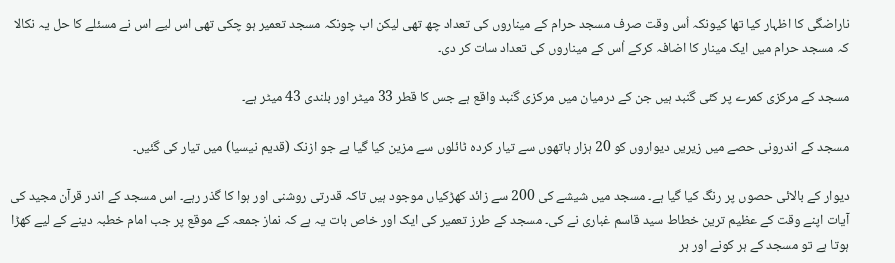ناراضگی کا اظہار کیا تھا کیونکہ اُس وقت صرف مسجد حرام کے میناروں کی تعداد چھ تھی لیکن اب چونکہ مسجد تعمیر ہو چکی تھی اس لیے اس نے مسئلے کا حل یہ نکالا کہ مسجد حرام میں ایک مینار کا اضافہ کرکے اُس کے میناروں کی تعداد سات کر دی۔

مسجد کے مرکزی کمرے پر کئی گنبد ہیں جن کے درمیان میں مرکزی گنبد واقع ہے جس کا قطر 33 میٹر اور بلندی 43 میٹر ہے۔

مسجد کے اندرونی حصے میں زیریں دیواروں کو 20 ہزار ہاتھوں سے تیار کردہ ٹائلوں سے مزین کیا گیا ہے جو ازنک (قدیم نیسیا) میں تیار کی گئیں۔

دیوار کے بالائی حصوں پر رنگ کیا گیا ہے۔ مسجد میں شیشے کی 200 سے زائد کھڑکیاں موجود ہیں تاکہ قدرتی روشنی اور ہوا کا گذر رہے۔ اس مسجد کے اندر قرآن مجید کی آیات اپنے وقت کے عظیم ترین خطاط سید قاسم غباری نے کی۔ مسجد کے طرز تعمیر کی ایک اور خاص بات یہ ہے کہ نماز جمعہ کے موقع پر جب امام خطبہ دینے کے لیے کھڑا ہوتا ہے تو مسجد کے ہر کونے اور ہر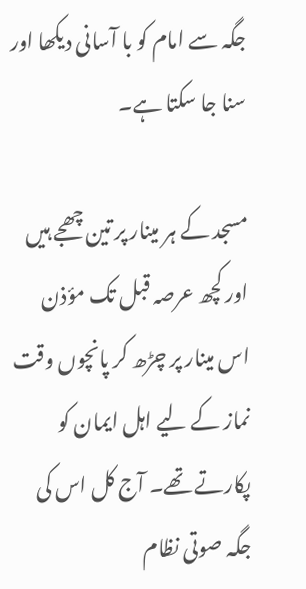جگہ سے امام کو با آسانی دیکھا اور سنا جا سکتا ہے۔

مسجد کے ہر مینار پر تین چھجے ہیں اور کچھ عرصہ قبل تک مؤذن اس مینار پر چڑھ کر پانچوں وقت نماز کے لیے اہل ایمان کو پکارتے تھے۔ آج کل اس کی جگہ صوتی نظام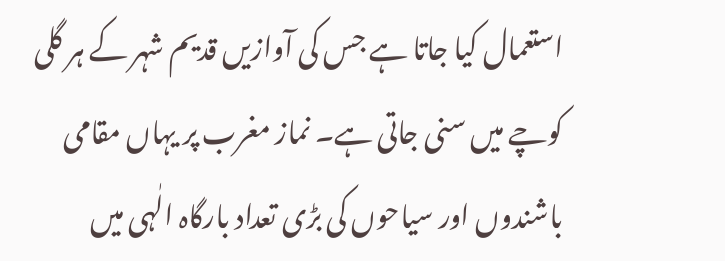استعمال کیا جاتا ہے جس کی آوازیں قدیم شہر کے ہر گلی کوچے میں سنی جاتی ہے۔ نماز مغرب پر یہاں مقامی باشندوں اور سیاحوں کی بڑی تعداد بارگاہ الٰہی میں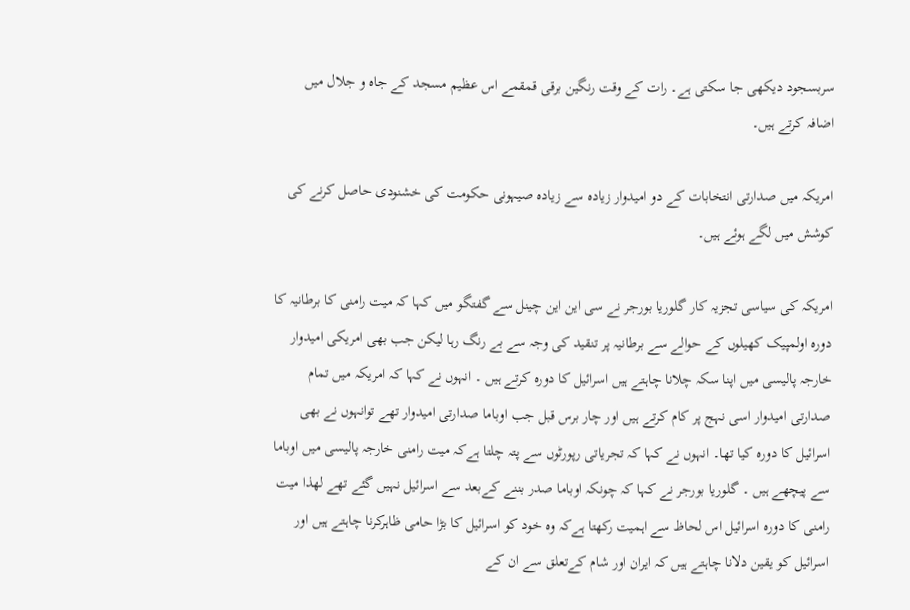سربسجود دیکھی جا سکتی ہے۔ رات کے وقت رنگین برقی قمقمے اس عظیم مسجد کے جاہ و جلال میں اضافہ کرتے ہیں۔

امریکہ میں صدارتی انتخابات کے دو امیدوار زیادہ سے زیادہ صیہونی حکومت کی خشنودی حاصل کرنے کی کوشش میں لگے ہوئے ہیں۔

امریکہ کی سیاسی تجزیہ کار گلوریا بورجر نے سی این این چینل سے گفتگو میں کہا کہ میت رامنی کا برطانیہ کا دورہ اولمپیک کھیلوں کے حوالے سے برطانیہ پر تنقید کی وجہ سے بے رنگ رہا لیکن جب بھی امریکی امیدوار خارجہ پالیسی میں اپنا سکہ چلانا چاہتے ہیں اسرائیل کا دورہ کرتے ہیں ۔ انہوں نے کہا کہ امریکہ میں تمام صدارتی امیدوار اسی نہج پر کام کرتے ہیں اور چار برس قبل جب اوباما صدارتی امیدوار تھے توانہوں نے بھی اسرائيل کا دورہ کیا تھا۔ انہوں نے کہا کہ تجریاتی رپورٹوں سے پتہ چلتا ہےکہ میت رامنی خارجہ پالیسی میں اوباما سے پیچھے ہیں ۔ گلوریا بورجر نے کہا کہ چونکہ اوباما صدر بننے کےبعد سے اسرائیل نہیں گئے تھے لھذا میت رامنی کا دورہ اسرائيل اس لحاظ سے اہمیت رکھتا ہےکہ وہ خود کو اسرائیل کا بڑا حامی ظاہرکرنا چاہتے ہیں اور اسرائیل کو یقین دلانا چاہتے ہیں کہ ایران اور شام کےتعلق سے ان کے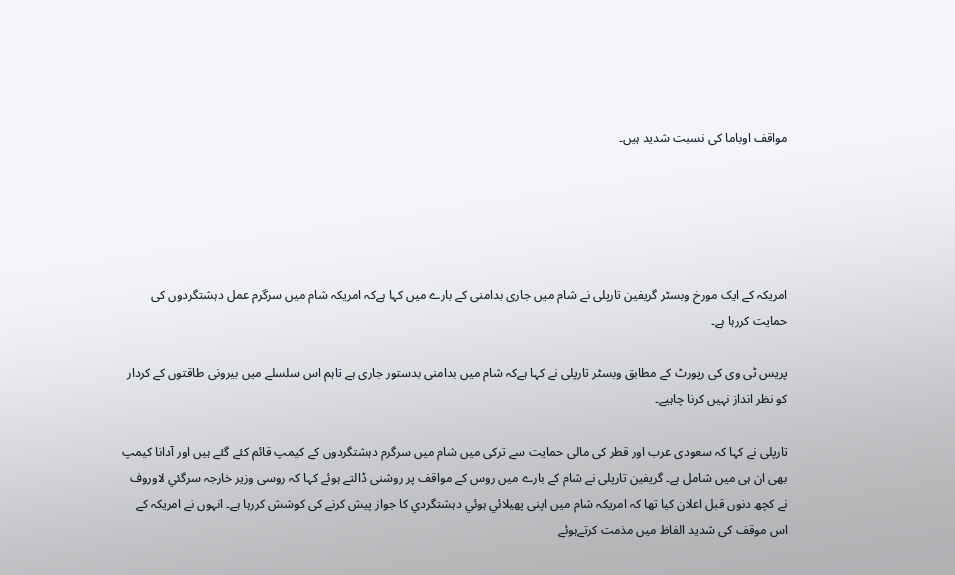موا‍‌قف اوباما کی نسبت شدید ہیں۔





امریکہ کے ایک مورخ وبسٹر گریفین تارپلی نے شام میں جاری بدامنی کے بارے میں کہا ہےکہ امریکہ شام میں سرگرم عمل دہشتگردوں کی حمایت کررہا ہے۔

پریس ٹی وی کی رپورٹ کے مطابق وبسٹر تارپلی نے کہا ہےکہ شام میں بدامنی بدستور جاری ہے تاہم اس سلسلے میں بیرونی طاقتوں کے کردار کو نظر انداز نہیں کرنا چاہیے۔

تارپلی نے کہا کہ سعودی عرب اور قطر کی مالی حمایت سے ترکی میں شام میں سرگرم دہشتگردوں کے کیمپ قائم کئے گئے ہیں اور آدانا کیمپ بھی ان ہی میں شامل ہے۔ گریفین تارپلی نے شام کے بارے میں روس کے مواقف پر روشنی ڈالتے ہوئے کہا کہ روسی وزیر خارجہ سرگئي لاوروف نے کچھ دنوں قبل اعلان کیا تھا کہ امریکہ شام میں اپنی پھیلائي ہوئي دہشتگردي کا جواز پیش کرنے کی کوشش کررہا ہے۔ انہوں نے امریکہ کے اس موقف کی شدید الفاظ میں مذمت کرتےہوئے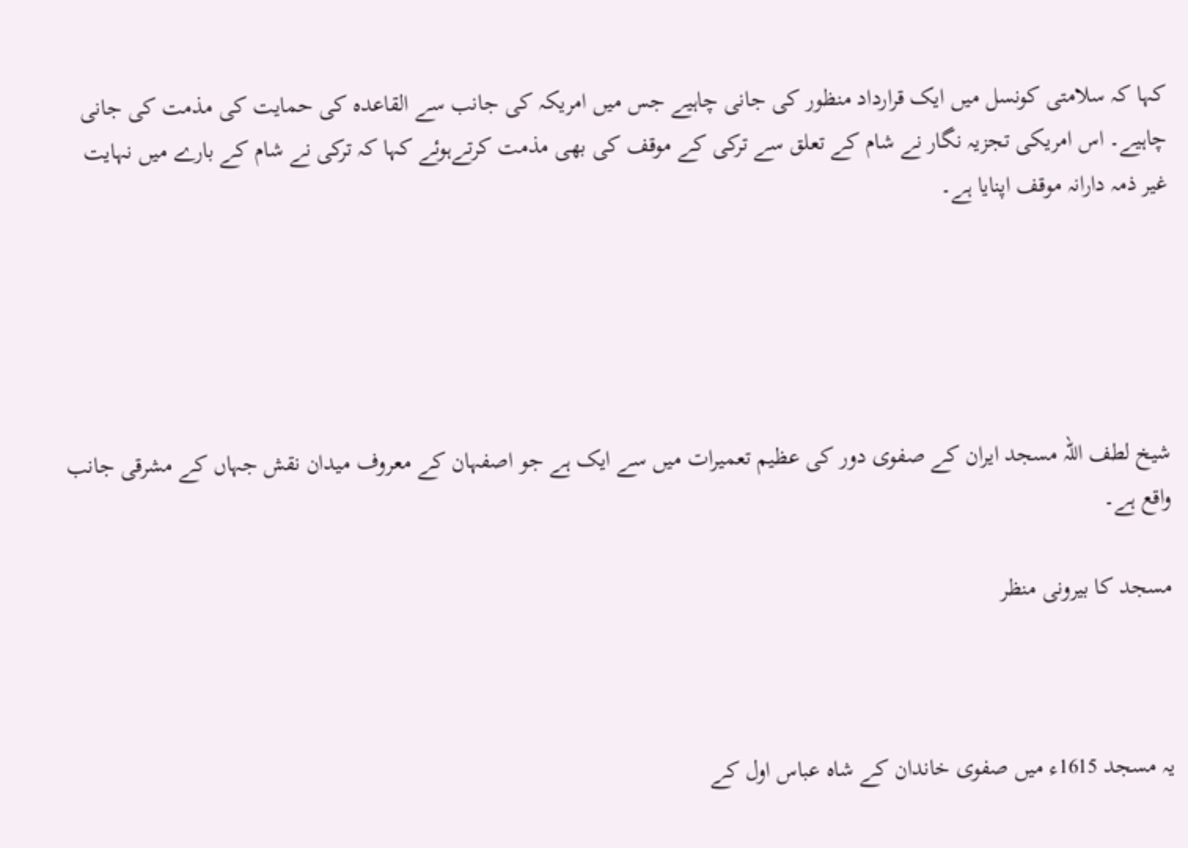کہا کہ سلامتی کونسل میں ایک قرارداد منظور کی جانی چاہیے جس میں امریکہ کی جانب سے القاعدہ کی حمایت کی مذمت کی جانی چاہیے۔ اس امریکی تجزیہ نگار نے شام کے تعلق سے ترکی کے موقف کی بھی مذمت کرتےہوئے کہا کہ ترکی نے شام کے بارے میں نہایت غیر ذمہ دارانہ موقف اپنایا ہے۔





شیخ لطف اللہ مسجد ایران کے صفوی دور کی عظیم تعمیرات میں سے ایک ہے جو اصفہان کے معروف میدان نقش جہاں کے مشرقی جانب واقع ہے۔

مسجد کا بیرونی منظر



یہ مسجد 1615ء میں صفوی خاندان کے شاہ عباس اول کے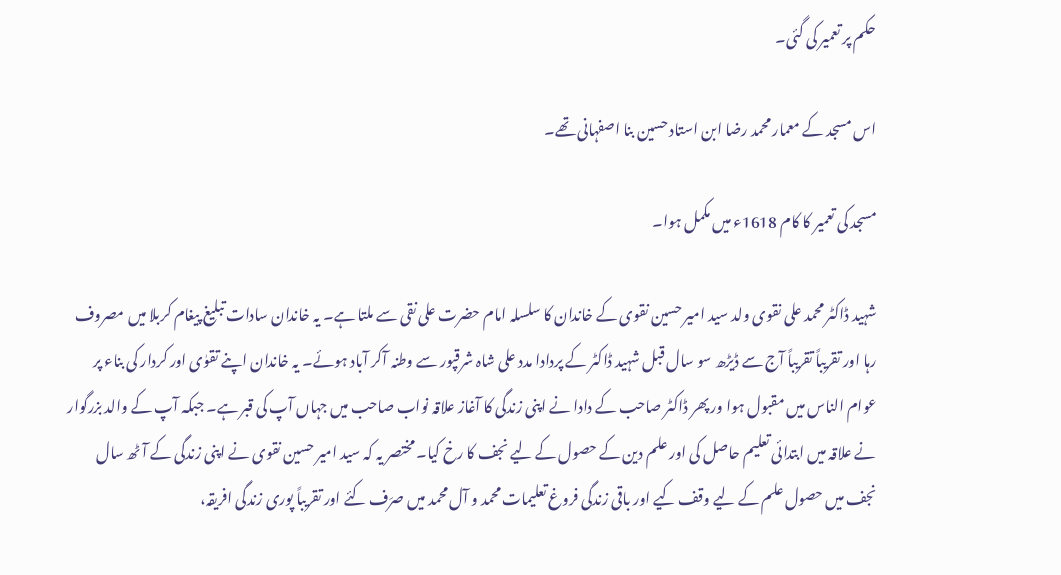حکم پر تعمیر کی گئی۔

اس مسجد کے معمار محمد رضا ابن استاد حسین بنا اصفہانی تھے۔

مسجد کی تعمیر کا کام 1618ء میں مکمل ہوا۔

شہید ڈاکٹر محمد علی نقوی ولد سید امیر حسین نقوی کے خاندان کا سلسلہ امام حضرت علی نقی سے ملتا ہے۔ یہ خاندان سادات تبلیغ پیغام کربلا میں مصروف رہا اور تقریباً تقریباً آج سے ڈیڑھ سو سال قبل شہید ڈاکٹر کے پردادا مدد علی شاہ شرقپور سے وطنہ آکر آباد ہوئے۔ یہ خاندان اپنے تقوٰی اور کردار کی بناء پر عوام الناس میں مقبول ہوا ور پھر ڈاکٹر صاحب کے دادا نے اپنی زندگی کا آغاز علاقہ نواب صاحب میں جہاں آپ کی قبر ہے۔ جبکہ آپ کے والد بزرگوار نے علاقہ میں ابتدائی تعلیم حاصل کی اور علم دین کے حصول کے لیے نجف کا رخ کیا۔ مختصر یہ کہ سید امیر حسین نقوی نے اپنی زندگی کے آٹھ سال نجف میں حصول علم کے لیے وقف کیے اور باقی زندگی فروغ تعلیمات محمد و آل محمد میں صرَف کئے اور تقریباً پوری زندگی افریقہ،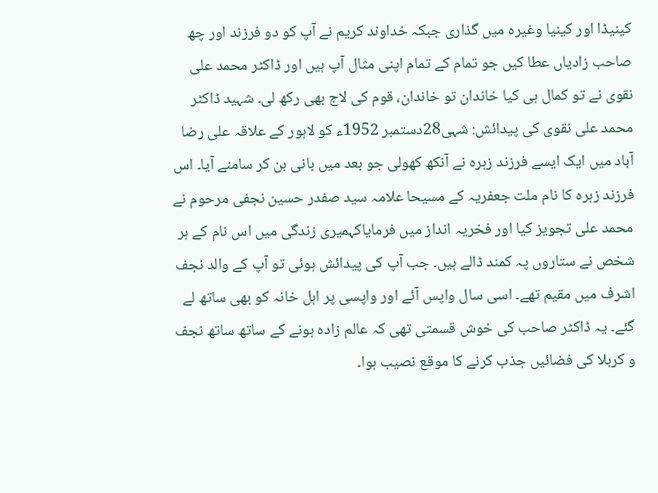کینیڈا اور کینیا وغیرہ میں گذاری جبکہ خداوند کریم نے آپ کو دو فرزند اور چھ صاحب زادیاں عطا کیں جو تمام کے تمام اپنی مثال آپ ہیں اور ڈاکٹر محمد علی نقوی نے تو کمال ہی کیا خاندان تو خاندان، قوم کی لاج بھی رکھ لی۔ شہید ڈاکٹر محمد علی نقوی کی پیدائش: شہی28دستمبر 1952ء کو لاہور کے علاقہ علی رضا آباد میں ایک ایسے فرزند زہرہ نے آنکھ کھولی جو بعد میں بانی بن کر سامنے آیا۔ اس فرزند زہرہ کا نام ملت جعفریہ کے مسیحا علامہ سید صفدر حسین نجفی مرحوم نے محمد علی تجویز کیا اور فخریہ انداز میں فرمایاکہمیری زندگی میں اس نام کے ہر شخص نے ستاروں پہ کمند ڈالے ہیں۔ جب آپ کی پیدائش ہوئی تو آپ کے والد نجف اشرف میں مقیم تھے۔ اسی سال واپس آئے اور واپسی پر اہل خانہ کو بھی ساتھ لے گئے۔ یہ ڈاکٹر صاحب کی خوش قسمتی تھی کہ عالم زادہ ہونے کے ساتھ ساتھ نجف و کربلا کی فضائیں جذب کرنے کا موقع نصیب ہوا۔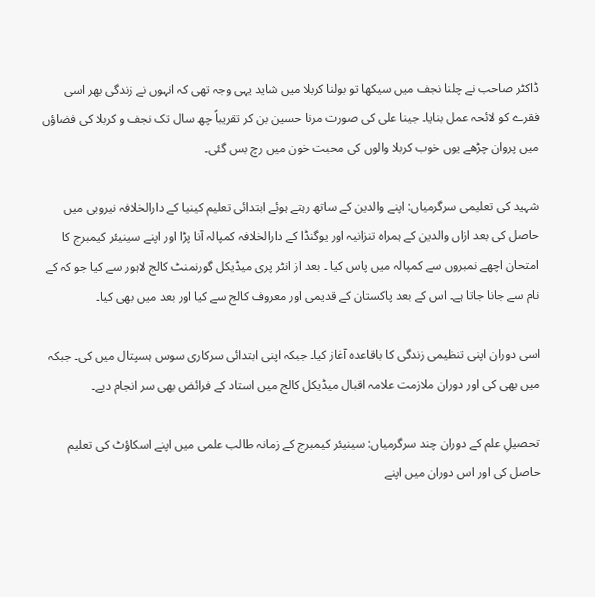ڈاکٹر صاحب نے چلنا نجف میں سیکھا تو بولنا کربلا میں شاید یہی وجہ تھی کہ انہوں نے زندگی بھر اسی فقرے کو لائحہ عمل بنایا۔ جینا علی کی صورت مرنا حسین بن کر تقریباً چھ سال تک نجف و کربلا کی فضاؤں میں پروان چڑھے یوں خوب کربلا والوں کی محبت خون میں رچ بس گئی۔

شہید کی تعلیمی سرگرمیاں: اپنے والدین کے ساتھ رہتے ہوئے ابتدائی تعلیم کینیا کے دارالخلافہ نیروبی میں حاصل کی بعد ازاں والدین کے ہمراہ تنزانیہ اور یوگنڈا کے دارالخلافہ کمپالہ آنا پڑا اور اپنے سینیئر کیمبرج کا امتحان اچھے نمبروں سے کمپالہ میں پاس کیا ۔ بعد از انٹر پری میڈیکل گورنمنٹ کالج لاہور سے کیا جو کہ کے نام سے جانا جاتا ہے۔ اس کے بعد پاکستان کے قدیمی اور معروف کالج سے کیا اور بعد میں بھی کیا۔

اسی دوران اپنی تنظیمی زندگی کا باقاعدہ آغاز کیا۔ جبکہ اپنی ابتدائی سرکاری سوس ہسپتال میں کی۔ جبکہ میں بھی کی اور دوران ملازمت علامہ اقبال میڈیکل کالج میں استاد کے فرائض بھی سر انجام دیے۔

تحصیلِ علم کے دوران چند سرگرمیاں: سینیئر کیمبرج کے زمانہ طالب علمی میں اپنے اسکاؤٹ کی تعلیم حاصل کی اور اس دوران میں اپنے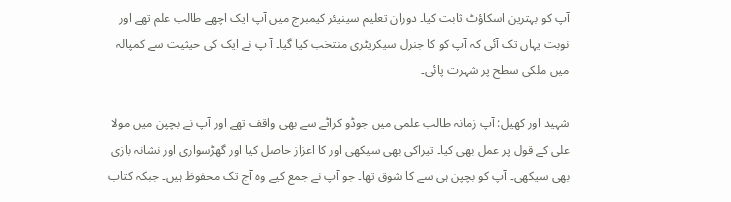آپ کو بہترین اسکاؤٹ ثابت کیا۔ دوران تعلیم سینیئر کیمبرج میں آپ ایک اچھے طالب علم تھے اور نوبت یہاں تک آئی کہ آپ کو کا جنرل سیکریٹری منتخب کیا گیا۔ آ پ نے ایک کی حیثیت سے کمپالہ میں ملکی سطح پر شہرت پائی۔

شہید اور کھیل: آپ زمانہ طالب علمی میں جوڈو کراٹے سے بھی واقف تھے اور آپ نے بچپن میں مولا علی کے قول پر عمل بھی کیا۔ تیراکی بھی سیکھی اور کا اعزاز حاصل کیا اور گھڑسواری اور نشانہ بازی بھی سیکھی۔ آپ کو بچپن ہی سے کا شوق تھا۔ جو آپ نے جمع کیے وہ آج تک محفوظ ہیں۔ جبکہ کتاب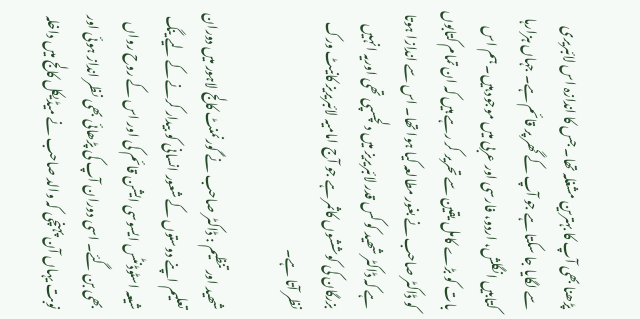پڑھنا بھی آپ کا بہترین مشغلہ تھا۔ جس کا اندازہ اس لائبریری سے لگایا جا سکتا ہے جو آپ کے گھر پر قائم ہے۔ جہاں ہزارہا کتابیں انگلش، اردو، فارسی اور عربی میں موجود ہیں۔ ہم اس بات کو بڑے کامل یقین سے تحریر کر رہے ہیں کہ ان تمام کتابوں کو ڈاکٹر صاحب نے بغور مطالعہ کیا ہوا تھا۔ اس سے اندازا ہوتا ہے کہ ڈاکٹر شھید کو کس قدر لائبریریز میں دلچسپی تھی اوریہ انہیں بزرگان کی کوششوں کاثمر ہے جو آج امامیہ لائبریریز کانیٹ ورک نظر آتا ہے۔

شھید اور تنظیم : ڈاکٹر صاحب نے گورنمنٹ کالج لاہور میں دوران تعلیم اپنے دوستوں کے شعور انسانی کو بیدار کرنے کے لیے ینگ شیعہ اسٹوڈنٹس ایسوسی ایشن قائم کی اور اس کے روح رواں بھی بن گئے۔ اسی دوران آپ کی پڑھائی بھی نظر انداز ہوئی اور نوبت یہاں آن پہنچی کہ والد صاحب نے میڈیکل کالج میں داخلہ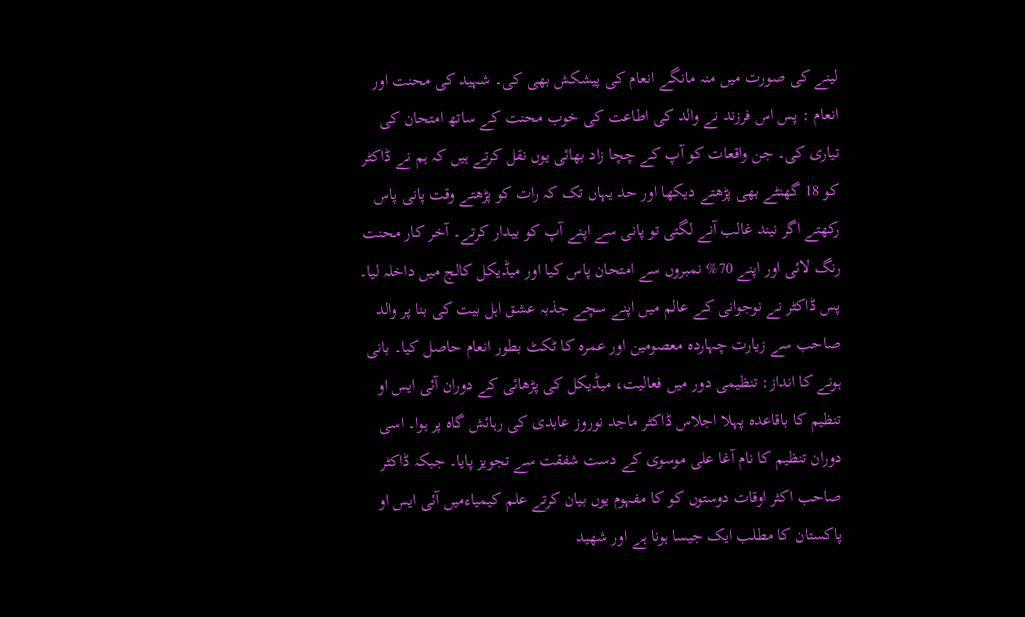لینے کی صورت میں منہ مانگے انعام کی پیشکش بھی کی۔ شہید کی محنت اور انعام : پس اس فرزند نے والد کی اطاعت کی خوب محنت کے ساتھ امتحان کی تیاری کی۔ جن واقعات کو آپ کے چچا زاد بھائی یوں نقل کرتے ہیں کہ ہم نے ڈاکٹر کو 18 گھنٹے بھی پڑھتے دیکھا اور حد یہاں تک کہ رات کو پڑھتے وقت پانی پاس رکھتے اگر نیند غالب آنے لگتی تو پانی سے اپنے آپ کو بیدار کرتے۔ آخر کار محنت رنگ لائی اور اپنے 70% نمبروں سے امتحان پاس کیا اور میڈیکل کالج میں داخلہ لیا۔ پس ڈاکٹر نے نوجوانی کے عالم میں اپنے سچے جذبہ عشق اہل بیت کی بنا پر والد صاحب سے زیارت چہاردہ معصومین اور عمرہ کا ٹکٹ بطور انعام حاصل کیا۔ بانی ہونے کا انداز: تنظیمی دور میں فعالیت، میڈیکل کی پڑھائی کے دوران آئی ایس او تنظیم کا باقاعدہ پہلا اجلاس ڈاکٹر ماجد نوروز عابدی کی رہائش گاہ پر ہوا۔ اسی دوران تنظیم کا نام آغا علی موسوی کے دست شفقت سے تجویز پایا۔ جبکہ ڈاکٹر صاحب اکثر اوقات دوستوں کو کا مفہوم یوں بیان کرتے علم کیمیاءمیں آئی ایس او پاکستان کا مطلب ایک جیسا ہونا ہے اور شھید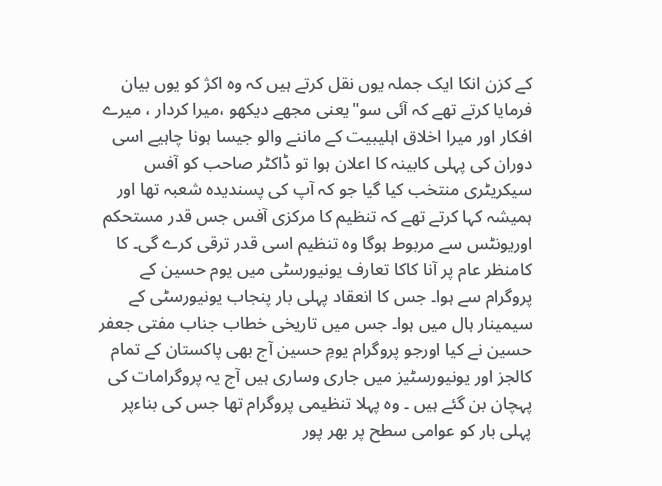کے کزن انکا ایک جملہ یوں نقل کرتے ہیں کہ وہ اکژ کو یوں بیان فرمایا کرتے تھے کہ آئی سو"یعنی مجھے دیکھو ،میرا کردار ، میرے افکار اور میرا اخلاق اہلیبیت کے ماننے والو جیسا ہونا چاہیے اسی دوران کی پہلی کابینہ کا اعلان ہوا تو ڈاکٹر صاحب کو آفس سیکریٹری منتخب کیا گیا جو کہ آپ کی پسندیدہ شعبہ تھا اور ہمیشہ کہا کرتے تھے کہ تنظیم کا مرکزی آفس جس قدر مستحکم اوریونٹس سے مربوط ہوگا وہ تنظیم اسی قدر ترقی کرے گی۔ کا کامنظر عام پر آنا کاکا تعارف یونیورسٹی میں یوم حسین کے پروگرام سے ہوا۔ جس کا انعقاد پہلی بار پنجاب یونیورسٹی کے سیمینار ہال میں ہوا۔ جس میں تاریخی خطاب جناب مفتی جعفر حسین نے کیا اورجو پروگرام یومِ حسین آج بھی پاکستان کے تمام کالجز اور یونیورسٹیز میں جاری وساری ہیں آج یہ پروگرامات کی پہچان بن گئے ہیں ۔ وہ پہلا تنظیمی پروگرام تھا جس کی بناءپر پہلی بار کو عوامی سطح پر بھر پور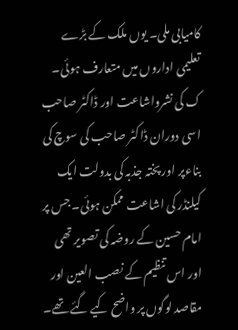کامیابی ملی۔ یوں ملک کے بڑے تعلیمی اداروں میں متعارف ہوئی۔ ک کی نشرواشاعت اور ڈاکٹر صاحب اسی دوران ڈاکٹر صاحب کی سوچ کی بناءپر اور پختہ جذبہ کی بدولت ایک کیلنڈر کی اشاعت ممکن ہوئی۔ جس پر امام حسین کے روضہ کی تصویر تھی اور اس تنظیم کے نصب العین اور مقاصد لوگوں پر واضح کیے گئے تھے۔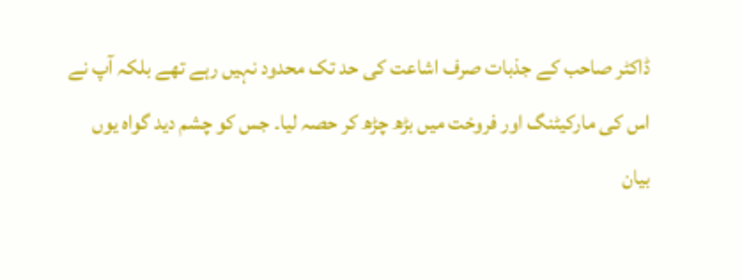ڈاکٹر صاحب کے جذبات صرف اشاعت کی حد تک محدود نہیں رہے تھے بلکہ آپ نے اس کی مارکیٹنگ اور فروخت میں بڑھ چڑھ کر حصہ لیا۔ جس کو چشم دید گواہ یوں بیان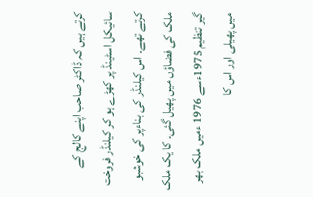کرتے ہیں کہ ڈاکٹر صاحب اپنے کالج کے سائیکل اسٹینڈ پر کھڑے ہو کر کیلنڈر فروخت کرتے تھے۔ اس کیلنڈر کی بناءپر کی خوشبو ملک کی فضاؤں میں پھیل گئی۔ کا یک ملک گیر تنظیم 1975ءسے 1976 ءمیں ملک بھر میں پھیلی اور اس کا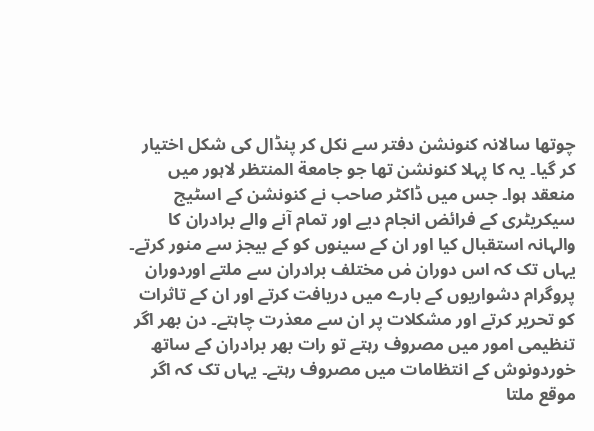چوتھا سالانہ کنونشن دفتر سے نکل کر پنڈال کی شکل اختیار کر گیا۔ یہ کا پہلا کنونشن تھا جو جامعة المنتظر لاہور میں منعقد ہوا۔ جس میں ڈاکٹر صاحب نے کنونشن کے اسٹیج سیکریٹری کے فرائض انجام دیے اور تمام آنے والے برادران کا والہانہ استقبال کیا اور ان کے سینوں کو کے بیجز سے منور کرتے۔ یہاں تک کہ اس دوران مٰں مختلف برادران سے ملتے اوردوران پروگرام دشواریوں کے بارے میں دریافت کرتے اور ان کے تاثرات کو تحریر کرتے اور مشکلات پر ان سے معذرت چاہتے۔ دن بھر اگر تنظیمی امور میں مصروف رہتے تو رات بھر برادران کے ساتھ خوردونوش کے انتظامات میں مصروف رہتے۔ یہاں تک کہ اگر موقع ملتا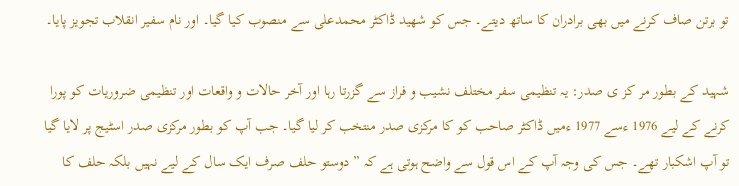تو برتن صاف کرنے میں بھی برادران کا ساتھ دیتے۔ جس کو شھید ڈاکٹر محمدعلی سے منصوب کیا گیا۔ اور نام سفیر انقلاب تجویز پایا۔

شہید کے بطور مر کز ی صدر: یہ تنظیمی سفر مختلف نشیب و فراز سے گزرتا رہا اور آخر حالات و واقعات اور تنظیمی ضروریات کو پورا کرنے کے لیے 1976 ءسے 1977 ءمیں ڈاکٹر صاحب کو کا مرکزی صدر منتخب کر لیا گیا۔ جب آپ کو بطور مرکزی صدر اسٹیج پر لایا گیا تو آپ اشکبار تھے۔ جس کی وجہ آپ کے اس قول سے واضح ہوتی ہے کہ ” دوستو حلف صرف ایک سال کے لیے نہیں بلکہ حلف کا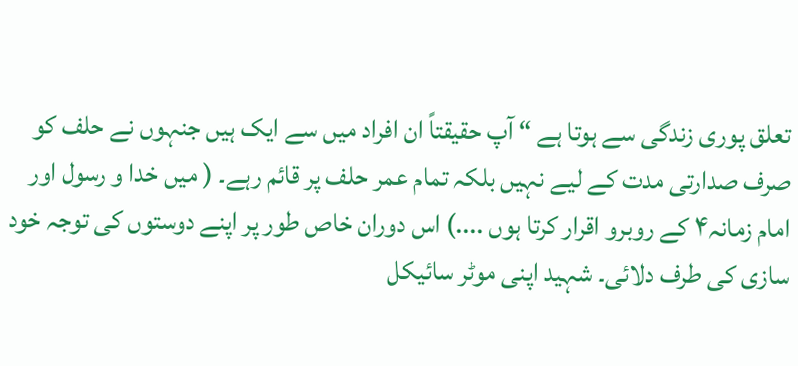تعلق پوری زندگی سے ہوتا ہے “ آپ حقیقتاً ان افراد میں سے ایک ہیں جنہوں نے حلف کو صرف صدارتی مدت کے لیے نہیں بلکہ تمام عمر حلف پر قائم رہے۔ ( میں خدا و رسول اور امام زمانہ۴ کے روبرو اقرار کرتا ہوں ....) اس دوران خاص طور پر اپنے دوستوں کی توجہ خود سازی کی طرف دلائی۔ شہید اپنی موٹر سائیکل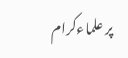پر علماءکرام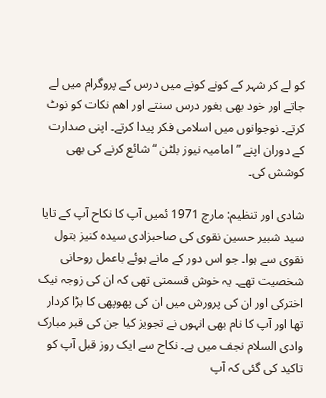کو لے کر شہر کے کونے کونے میں درس کے پروگرام میں لے جاتے اور خود بھی بغور درس سنتے اور اھم نکات کو نوٹ کرتے۔ نوجوانوں میں اسلامی فکر پیدا کرتے۔ اپنی صدارت کے دوران اپنے ” امامیہ نیوز بلٹن “ شائع کرنے کی بھی کوشش کی۔

شادی اور تنظیم: مارچ 1971 ئمیں آپ کا نکاح آپ کے تایا سید شبیر حسین نقوی کی صاحبزادی سیدہ کنیز بتول نقوی سے ہوا۔ جو اس دور کے مانے ہوئے باعمل روحانی شخصیت تھے۔ یہ خوش قسمتی تھی کہ ان کی زوجہ نیک اخترکی اور ان کی پرورش میں ان کی پھوپھی کا بڑا کردار تھا اور آپ کا نام بھی انہوں نے تجویز کیا جن کی قبر مبارک وادی السلام نجف میں ہے۔ نکاح سے ایک روز قبل آپ کو تاکید کی گئی کہ آپ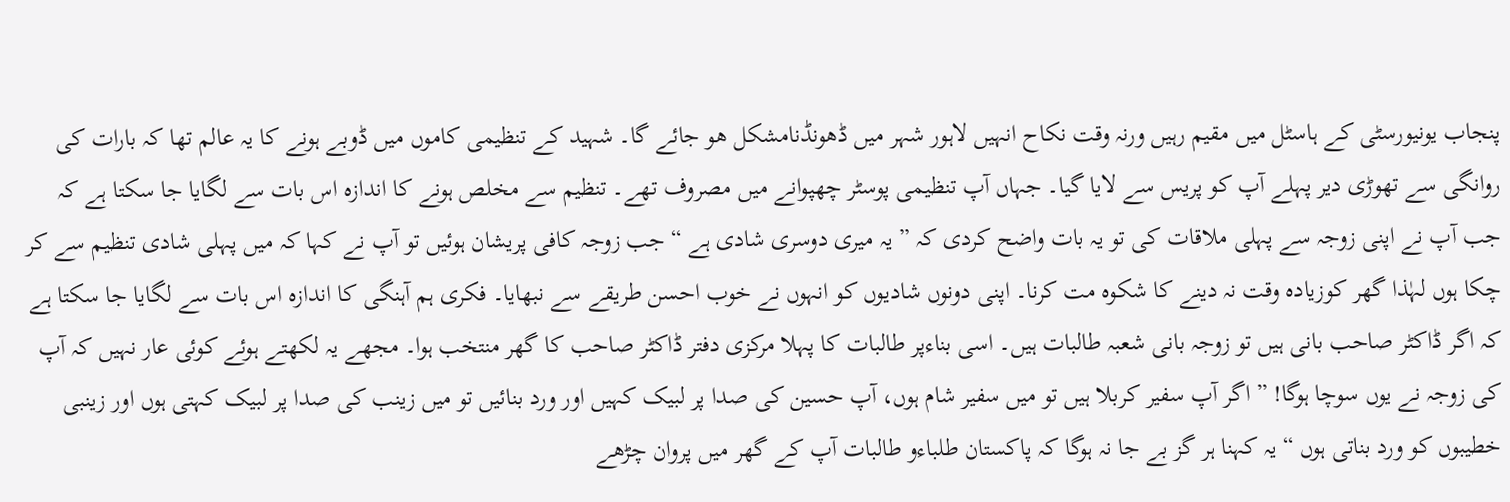پنجاب یونیورسٹی کے ہاسٹل میں مقیم رہیں ورنہ وقت نکاح انہیں لاہور شہر میں ڈھونڈنامشکل ھو جائے گا۔ شہید کے تنظیمی کاموں میں ڈوبے ہونے کا یہ عالم تھا کہ بارات کی روانگی سے تھوڑی دیر پہلے آپ کو پریس سے لایا گیا۔ جہاں آپ تنظیمی پوسٹر چھپوانے میں مصروف تھے۔ تنظیم سے مخلص ہونے کا اندازہ اس بات سے لگایا جا سکتا ہے کہ جب آپ نے اپنی زوجہ سے پہلی ملاقات کی تو یہ بات واضح کردی کہ ” یہ میری دوسری شادی ہے “ جب زوجہ کافی پریشان ہوئیں تو آپ نے کہا کہ میں پہلی شادی تنظیم سے کر چکا ہوں لہٰذا گھر کوزیادہ وقت نہ دینے کا شکوہ مت کرنا۔ اپنی دونوں شادیوں کو انہوں نے خوب احسن طریقے سے نبھایا۔ فکری ہم آہنگی کا اندازہ اس بات سے لگایا جا سکتا ہے کہ اگر ڈاکٹر صاحب بانی ہیں تو زوجہ بانی شعبہ طالبات ہیں۔ اسی بناءپر طالبات کا پہلا مرکزی دفتر ڈاکٹر صاحب کا گھر منتخب ہوا۔ مجھے یہ لکھتے ہوئے کوئی عار نہیں کہ آپ کی زوجہ نے یوں سوچا ہوگا! ” اگر آپ سفیر کربلا ہیں تو میں سفیر شام ہوں، آپ حسین کی صدا پر لبیک کہیں اور ورد بنائیں تو میں زینب کی صدا پر لبیک کہتی ہوں اور زینبی خطیبوں کو ورد بناتی ہوں “ یہ کہنا ہر گز بے جا نہ ہوگا کہ پاکستان طلباءو طالبات آپ کے گھر میں پروان چڑھے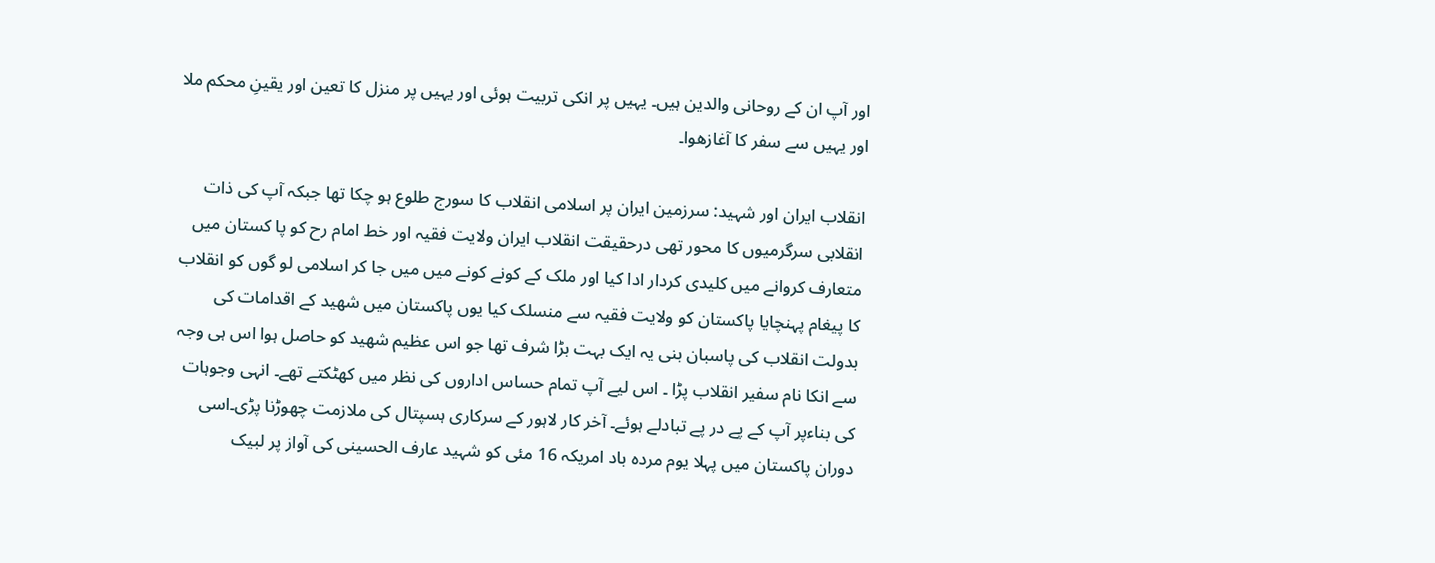اور آپ ان کے روحانی والدین ہیں۔ یہیں پر انکی تربیت ہوئی اور یہیں پر منزل کا تعین اور یقینِ محکم ملا اور یہیں سے سفر کا آغازھوا۔

انقلاب ایران اور شہید: سرزمین ایران پر اسلامی انقلاب کا سورج طلوع ہو چکا تھا جبکہ آپ کی ذات انقلابی سرگرمیوں کا محور تھی درحقیقت انقلاب ایران ولایت فقیہ اور خط امام رح کو پا کستان میں متعارف کروانے میں کلیدی کردار ادا کیا اور ملک کے کونے کونے میں میں جا کر اسلامی لو گوں کو انقلاب کا پیغام پہنچایا پاکستان کو ولایت فقیہ سے منسلک کیا یوں پاکستان میں شھید کے اقدامات کی بدولت انقلاب کی پاسبان بنی یہ ایک بہت بڑا شرف تھا جو اس عظیم شھید کو حاصل ہوا اس ہی وجہ سے انکا نام سفیر انقلاب پڑا ۔ اس لیے آپ تمام حساس اداروں کی نظر میں کھٹکتے تھے۔ انہی وجوہات کی بناءپر آپ کے پے در پے تبادلے ہوئے۔ آخر کار لاہور کے سرکاری ہسپتال کی ملازمت چھوڑنا پڑی۔اسی دوران پاکستان میں پہلا یوم مردہ باد امریکہ 16 مئی کو شہید عارف الحسینی کی آواز پر لبیک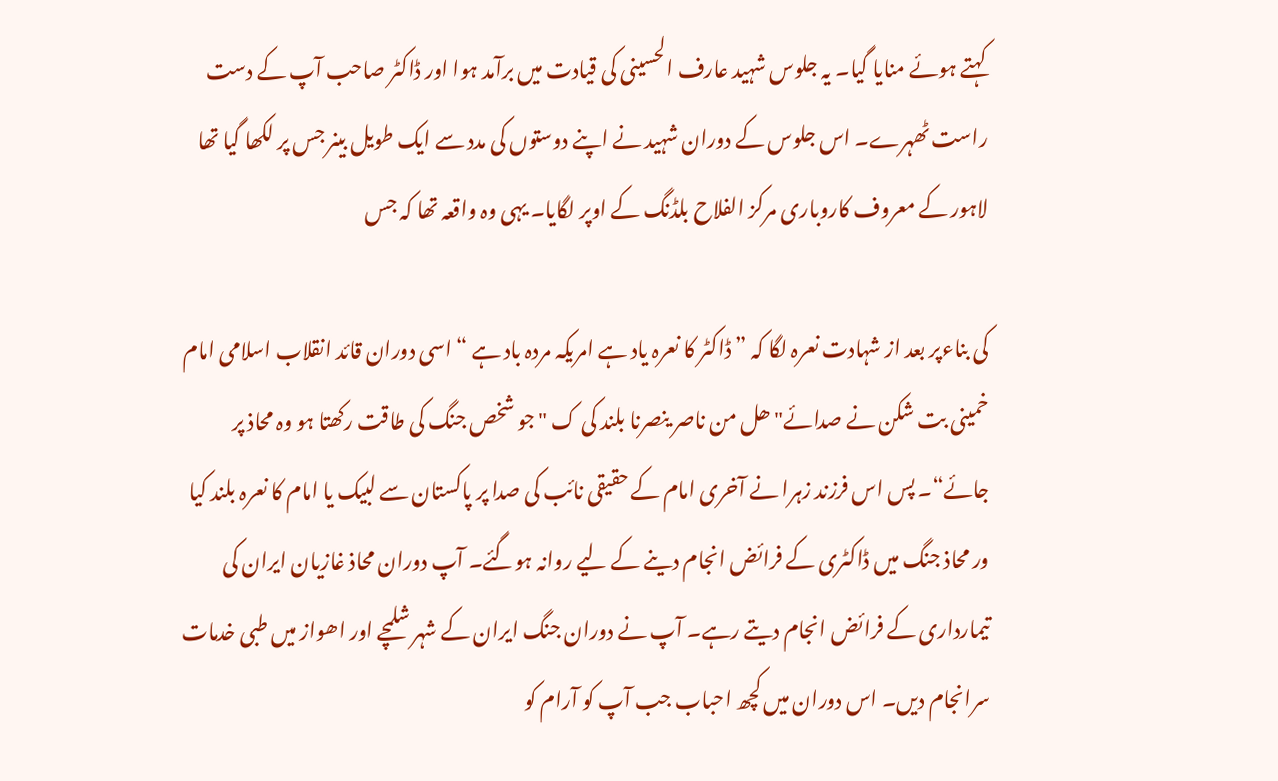کہتے ہوئے منایا گیا۔ یہ جلوس شہید عارف الحسینی کی قیادت میں برآمد ہوا اور ڈاکٹر صاحب آپ کے دست راست ٹھہرے۔ اس جلوس کے دوران شہید نے اپنے دوستوں کی مدد سے ایک طویل بینر جس پر لکھا گیا تھا لاہور کے معروف کاروباری مرکز الفلاح بلڈنگ کے اوپر لگایا۔ یہی وہ واقعہ تھا کہ جس

کی بناءپر بعد از شہادت نعرہ لگا کہ ” ڈاکٹر کا نعرہ یاد ہے امریکہ مردہ باد ہے “ اسی دوران قائد انقلاب اسلامی امام خمینی بت شکن نے صدائے" ھل من ناصر ینصرنا بلند کی ک " جو شخص جنگ کی طاقت رکھتا ہو وہ محاذ پر جائے“۔ پس اس فرزند زہرا نے آخری امام کے حقیقی نائب کی صدا پر پاکستان سے لبیک یا امام کا نعرہ بلند کیا ور محاذ جنگ میں ڈاکٹری کے فرائض انجام دینے کے لیے روانہ ہوگئے۔ آپ دوران محاذ غازیان ایران کی تیمارداری کے فرائض انجام دیتے رہے۔ آپ نے دوران جنگ ایران کے شہر شلمچے اور اھواز میں طبی خدمات سرانجام دیں۔ اس دوران میں کچھ احباب جب آپ کو آرام کو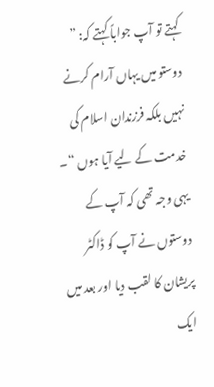کہتے تو آپ جواباً کہتے کہ: ” دوستو میں یہاں آرام کرنے نہیں بلکہ فرزندان اسلام کی خدمت کے لیے آیا ہوں “۔ یہی وجہ تھی کہ آپ کے دوستوں نے آپ کو ڈاکٹر پریشان کا لقب دیا اور بعد میں ایک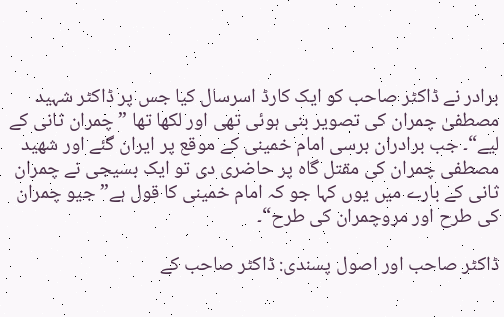برادر نے ڈاکٹر صاحب کو ایک کارڈ اسرسال کیا جس پر ڈاکٹر شہید مصطفیٰ چمران کی تصویر بنی ہوئی تھی اور لکھا تھا ” چمران ثانی کے لیے“۔ جب برادران برسی امام خمینی کے موقع پر ایران گئے اور شھید مصطفی چمران کی مقتل گاہ پر حاضری دی تو ایک بسیجی نے چمران ثانی کے بارے میں یوں کہا جو کہ امام خمینی کا قول ہے” جیو چمران کی طرح اور مروچمران کی طرح“۔

ڈاکٹر صاحب اور اصول پسندی: ڈاکٹر صاحب کے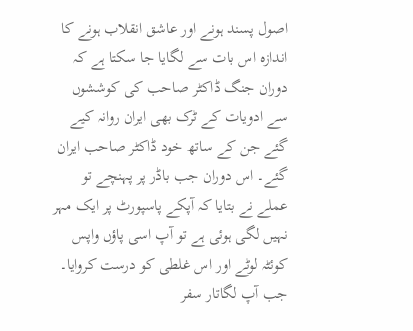اصول پسند ہونے اور عاشق انقلاب ہونے کا اندازہ اس بات سے لگایا جا سکتا ہے کہ دوران جنگ ڈاکٹر صاحب کی کوششوں سے ادویات کے ٹرک بھی ایران روانہ کیے گئے جن کے ساتھ خود ڈاکٹر صاحب ایران گئے۔ اس دوران جب باڈر پر پہنچے تو عملے نے بتایا کہ آپکے پاسپورٹ پر ایک مہر نہیں لگی ہوئی ہے تو آپ اسی پاؤں واپس کوئٹہ لوٹے اور اس غلطی کو درست کروایا۔ جب آپ لگاتار سفر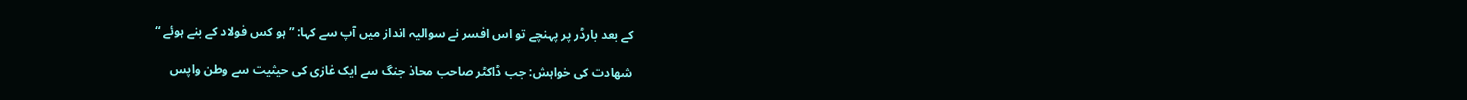کے بعد بارڈر پر پہنچے تو اس افسر نے سوالیہ انداز میں آپ سے کہا: ” ہو کس فولاد کے بنے ہوئے “

شھادت کی خواہش: جب ڈاکٹر صاحب محاذ جنگ سے ایک غازی کی حیثیت سے وطن واپس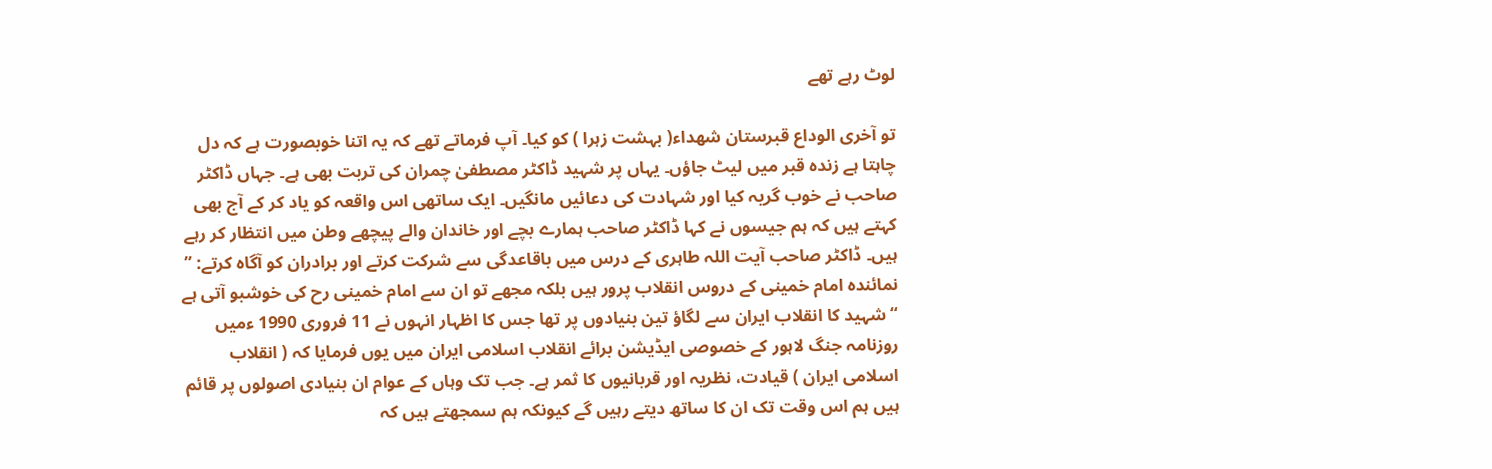لوٹ رہے تھے

تو آخری الوداع قبرستان شھداء( بہشت زہرا ) کو کیا۔ آپ فرماتے تھے کہ یہ اتنا خوبصورت ہے کہ دل چاہتا ہے زندہ قبر میں لیٹ جاؤں۔ یہاں پر شہید ڈاکٹر مصطفیٰ چمران کی تربت بھی ہے۔ جہاں ڈاکٹر صاحب نے خوب گریہ کیا اور شہادت کی دعائیں مانگیں۔ ایک ساتھی اس واقعہ کو یاد کر کے آج بھی کہتے ہیں کہ ہم جیسوں نے کہا ڈاکٹر صاحب ہمارے بچے اور خاندان والے پیچھے وطن میں انتظار کر رہے ہیں۔ ڈاکٹر صاحب آیت اللہ طاہری کے درس میں باقاعدگی سے شرکت کرتے اور برادران کو آگاہ کرتے: ” نمائندہ امام خمینی کے دروس انقلاب پرور ہیں بلکہ مجھے تو ان سے امام خمینی رح کی خوشبو آتی ہے “ شہید کا انقلاب ایران سے لگاؤ تین بنیادوں پر تھا جس کا اظہار انہوں نے 11 فروری 1990 ءمیں روزنامہ جنگ لاہور کے خصوصی ایڈیشن برائے انقلاب اسلامی ایران میں یوں فرمایا کہ ( انقلاب اسلامی ایران ) قیادت، نظریہ اور قربانیوں کا ثمر ہے۔ جب تک وہاں کے عوام ان بنیادی اصولوں پر قائم ہیں ہم اس وقت تک ان کا ساتھ دیتے رہیں گے کیونکہ ہم سمجھتے ہیں کہ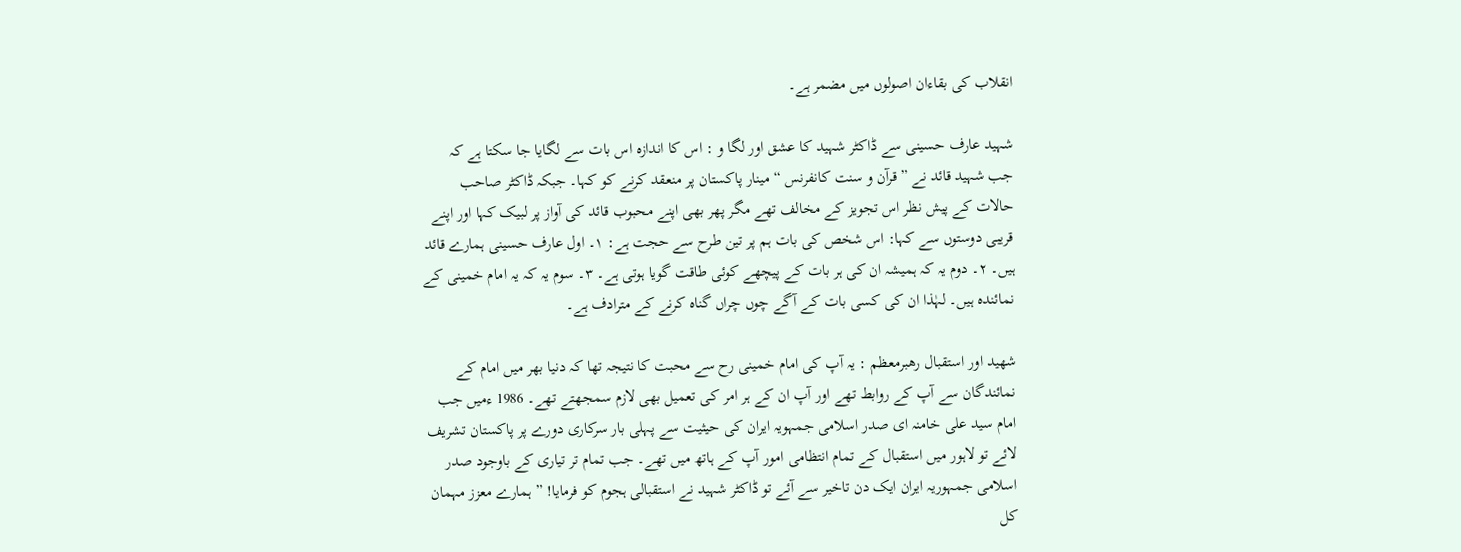انقلاب کی بقاءان اصولوں میں مضمر ہے۔

شہید عارف حسینی سے ڈاکٹر شہید کا عشق اور لگا و : اس کا اندازہ اس بات سے لگایا جا سکتا ہے کہ جب شہید قائد نے ” قرآن و سنت کانفرنس “ مینار پاکستان پر منعقد کرنے کو کہا۔ جبکہ ڈاکٹر صاحب حالات کے پیش نظر اس تجویز کے مخالف تھے مگر پھر بھی اپنے محبوب قائد کی آواز پر لبیک کہا اور اپنے قریبی دوستوں سے کہا: اس شخص کی بات ہم پر تین طرح سے حجت ہے: ۱۔ اول عارف حسینی ہمارے قائد ہیں۔ ۲۔ دوم یہ کہ ہمیشہ ان کی ہر بات کے پیچھے کوئی طاقت گویا ہوتی ہے۔ ۳۔ سوم یہ کہ یہ امام خمینی کے نمائندہ ہیں۔ لہٰذا ان کی کسی بات کے آگے چوں چراں گناہ کرنے کے مترادف ہے۔

شھید اور استقبال رھبرمعظم : یہ آپ کی امام خمینی رح سے محبت کا نتیجہ تھا کہ دنیا بھر میں امام کے نمائندگان سے آپ کے روابط تھے اور آپ ان کے ہر امر کی تعمیل بھی لازم سمجھتے تھے۔ 1986 ءمیں جب امام سید علی خامنہ ای صدر اسلامی جمہویہ ایران کی حیثیت سے پہلی بار سرکاری دورے پر پاکستان تشریف لائے تو لاہور میں استقبال کے تمام انتظامی امور آپ کے ہاتھ میں تھے۔ جب تمام تر تیاری کے باوجود صدر اسلامی جمہوریہ ایران ایک دن تاخیر سے آئے تو ڈاکٹر شہید نے استقبالی ہجوم کو فرمایا! ” ہمارے معزز مہمان کل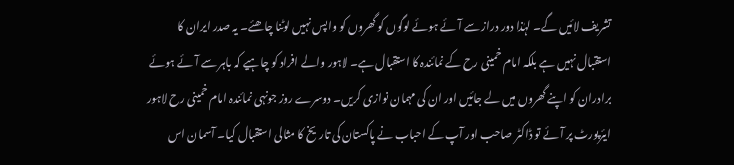تشریف لائیں گے۔ لہٰذا دور دراز سے آئے ہوئے لوگوں کو گھروں کو واپس نہیں لوٹنا چاھئے۔ یہ صدر ایران کا استقبال نہیں ہے بلکہ امام خمینی رح کے نمائندہ کا استقبال ہے۔ لاہور والے افراد کو چاہیے کہ باہر سے آئے ہوئے برادران کو اپنے گھروں میں لے جائیں اور ان کی مہمان نوازی کریں۔ دوسرے روز جونہی نمائندہ امام خمینی رح لاہور ایئرپورٹ پر آئے تو ڈاکٹر صاحب اور آپ کے احباب نے پاکستان کی تاریخ کا مثالی استقبال کیا۔ آسمان اس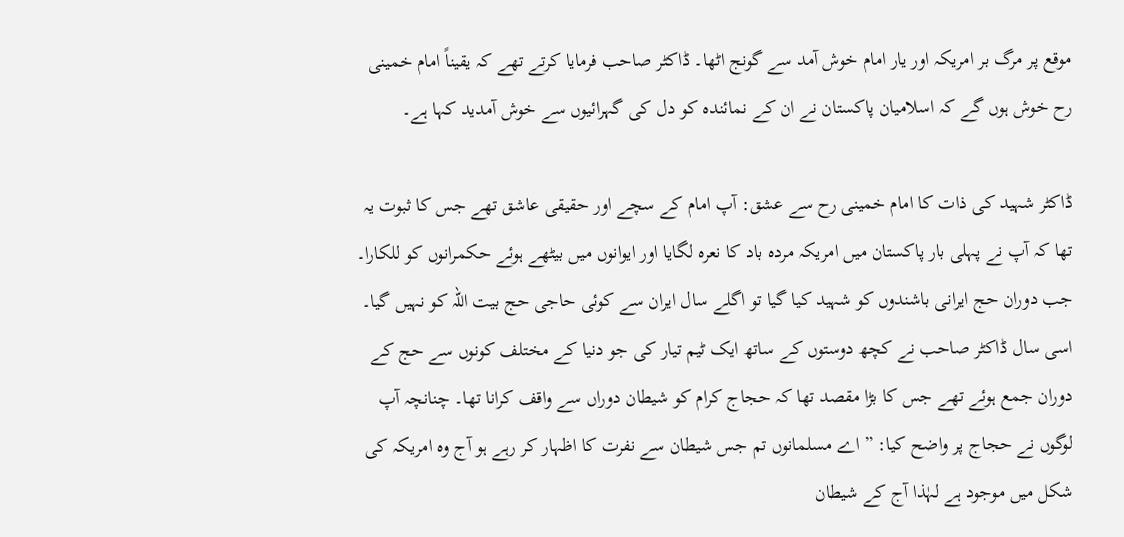موقع پر مرگ بر امریکہ اور یار امام خوش آمد سے گونج اٹھا۔ ڈاکٹر صاحب فرمایا کرتے تھے کہ یقیناً امام خمینی رح خوش ہوں گے کہ اسلامیان پاکستان نے ان کے نمائندہ کو دل کی گہرائیوں سے خوش آمدید کہا ہے۔

ڈاکٹر شہید کی ذات کا امام خمینی رح سے عشق: آپ امام کے سچے اور حقیقی عاشق تھے جس کا ثبوت یہ تھا کہ آپ نے پہلی بار پاکستان میں امریکہ مردہ باد کا نعرہ لگایا اور ایوانوں میں بیٹھے ہوئے حکمرانوں کو للکارا۔ جب دوران حج ایرانی باشندوں کو شہید کیا گیا تو اگلے سال ایران سے کوئی حاجی حج بیت اللہ کو نہیں گیا۔ اسی سال ڈاکٹر صاحب نے کچھ دوستوں کے ساتھ ایک ٹیم تیار کی جو دنیا کے مختلف کونوں سے حج کے دوران جمع ہوئے تھے جس کا بڑا مقصد تھا کہ حجاج کرام کو شیطان دوراں سے واقف کرانا تھا۔ چنانچہ آپ لوگوں نے حجاج پر واضح کیا: ” اے مسلمانوں تم جس شیطان سے نفرت کا اظہار کر رہے ہو آج وہ امریکہ کی شکل میں موجود ہے لہٰذا آج کے شیطان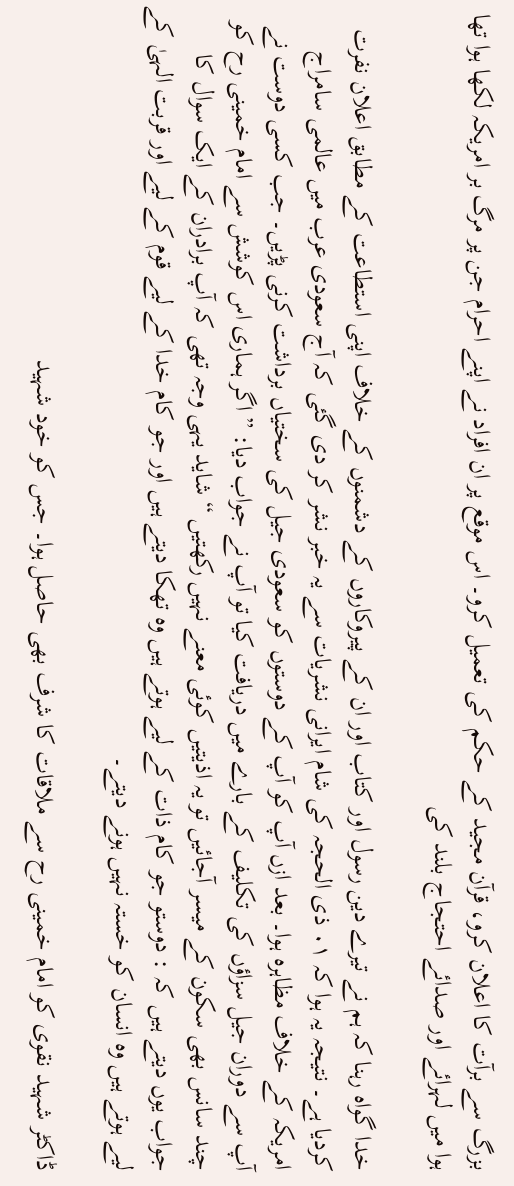بزرگ سے برآت کا اعلان کرو، قرآن مجید کے حکم کی تعمیل کرو۔ اس موقع پر ان افراد نے اپنے احرام جن پر مرگ بر امریکہ لکھا ہوا تھا ہوا میں لہرائے اور صدائے احتجاج بلند کی

خدا گواہ رہنا کہ ہم نے تیرے دین رسول اور کتاب اور ان کے پیروکاروں کے دشمنوں کے خلاف اپنی استطاعت کے مطابق اعلان نفرت کردیا ہے۔ نتیجہ یہ ہوا کہ ۰۱ ذی الحجہ کی شام ایرانی نشریات سے یہ خبر نشر کر دی گئی کہ آج سعودی عرب میں عالمی سامراج امریکہ کے خلاف مظاہرہ ہوا۔ بعد ازں آپ کو آپ کے دوستوں کو سعودی جیل کی سختیاں برداشت کرنی پڑیں۔ جب کسی دوست نے آپ سے دوران جیل سزاؤں کی تکلیف کے بارے میں دریافت کیا تو آپ نے جواب دیا: ” اگر ہماری اس کوشش سے امام خمینی رح کو چند سانس بھی سکون کے میسر آجائیں تو یہ اذیتیں کوئی معنے نہیں رکھتیں “ شاید یہی وجہ تھی کہ آپ برادران کے ایک سوال کا جواب یوں دیتے ہیں کہ : دوستو جو کام ذات کے لیے ہوتے ہیں وہ تھکا دیتے ہیں اور جو کام خدا کے لیے قوم کے لیے اور قربت الہیٰ کے لیے ہوتے ہیں وہ انسان کو خستہ نہیں ہونے دیتے۔

ڈاکٹر شہید نقوی کو امام خمینی رح سے ملاقات کا شرف بھی حاصل ہوا۔ جس کو خود شہید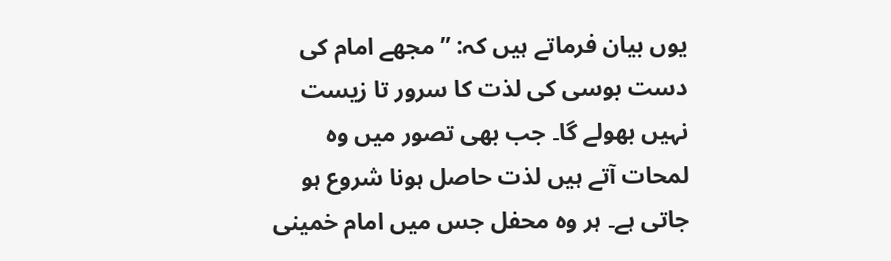یوں بیان فرماتے ہیں کہ: ” مجھے امام کی دست بوسی کی لذت کا سرور تا زیست نہیں بھولے گا۔ جب بھی تصور میں وہ لمحات آتے ہیں لذت حاصل ہونا شروع ہو جاتی ہے۔ ہر وہ محفل جس میں امام خمینی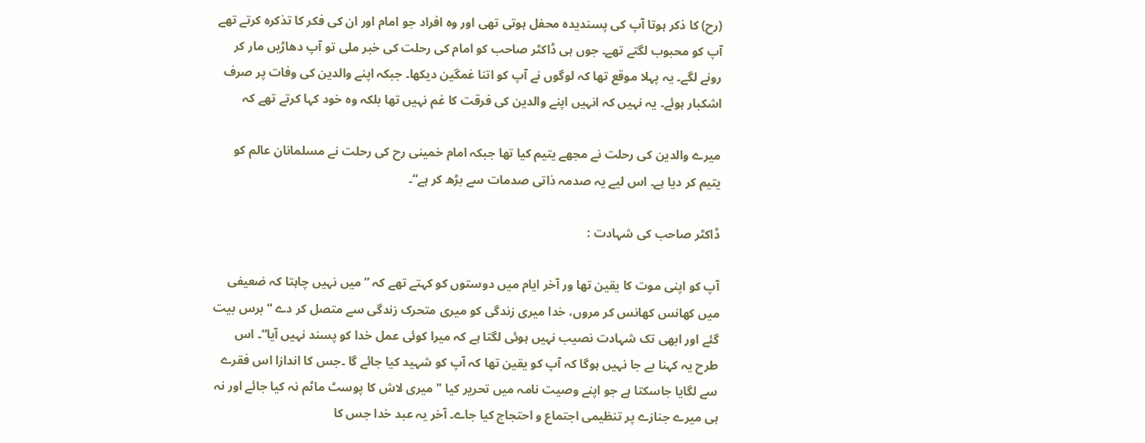(رح) کا ذکر ہوتا آپ کی پسندیدہ محفل ہوتی تھی اور وہ افراد جو امام اور ان کی فکر کا تذکرہ کرتے تھے آپ کو محبوب لگتے تھے۔ جوں ہی ڈاکٹر صاحب کو امام کی رحلت کی خبر ملی تو آپ دھاڑیں مار کر رونے لگے۔ یہ پہلا موقع تھا کہ لوگوں نے آپ کو اتنا غمگین دیکھا۔ جبکہ اپنے والدین کی وفات پر صرف اشکبار ہوئے۔ یہ نہیں کہ انہیں اپنے والدین کی فرقت کا غم نہیں تھا بلکہ وہ خود کہا کرتے تھے کہ

میرے والدین کی رحلت نے مجھے یتیم کیا تھا جبکہ امام خمینی رح کی رحلت نے مسلمانان عالم کو یتیم کر دیا ہے۔ اس لیے یہ صدمہ ذاتی صدمات سے بڑھ کر ہے“۔

ڈاکٹر صاحب کی شہادت :

آپ کو اپنی موت کا یقین تھا ور آخر ایام میں دوستوں کو کہتے تھے کہ ” میں نہیں چاہتا کہ ضعیفی میں کھانس کھانس کر مروں، خدا میری زندگی کو میری متحرک زندگی سے متصل کر دے “ برس بیت گئے اور ابھی تک شہادت نصیب نہیں ہوئی لگتا ہے کہ میرا کوئی عمل خدا کو پسند نہیں آیا“۔ اس طرح یہ کہنا بے جا نہیں ہوگا کہ آپ کو یقین تھا کہ آپ کو شہید کیا جائے گا ۔جس کا اندازا اس فقرے سے لگایا جاسکتا ہے جو اپنے وصیت نامہ میں تحریر کیا " میری لاش کا پوسٹ ماٹم نہ کیا جائے اور نہ ہی میرے جنازے پر تنظیمی اجتماع و احتجاج کیا جاے۔ آخر یہ عبد خدا جس کا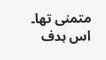متمنی تھا۔ اس ہدف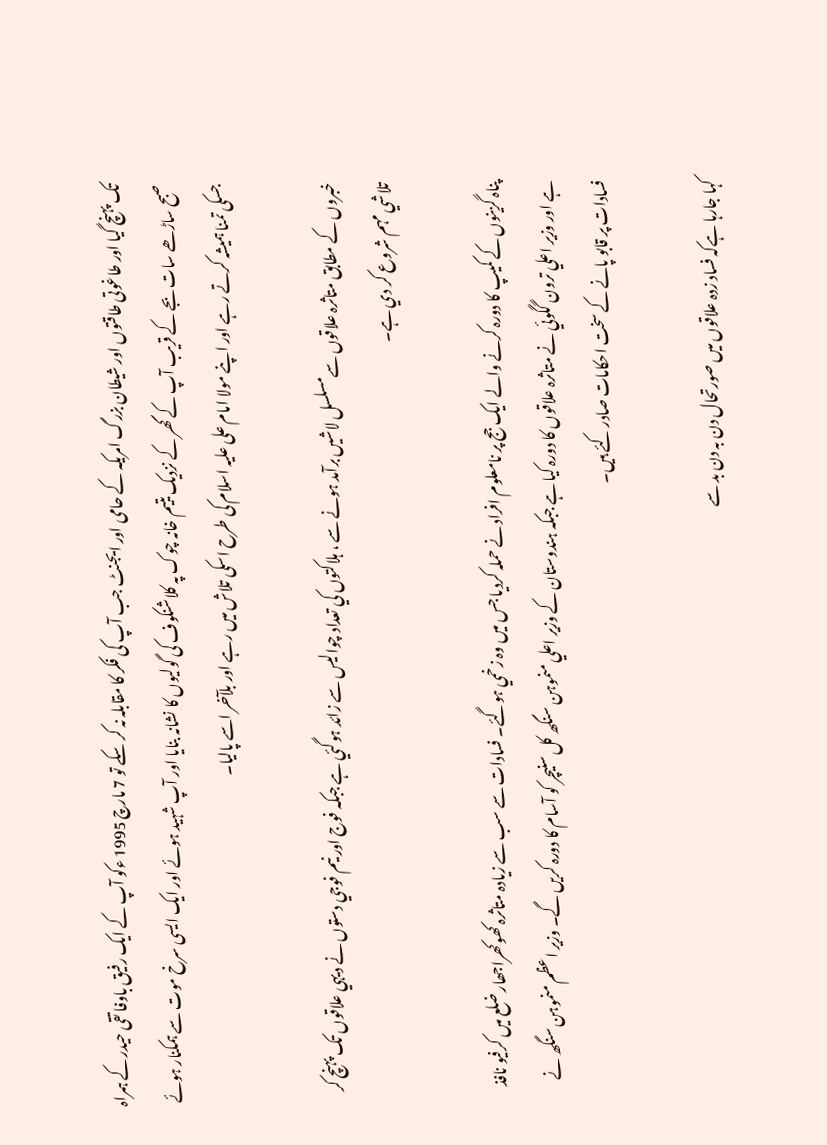تک پہنچ گیا اور طاغوتی طاقتوں اور شیطان بزرگ امریکہ کے حامی اور ایجنٹ جب آپ کی فکر کا مقابلہ نہ کر سکے تو 7 مارچ 1995 ءکو آپ کے ایک رفیق باوفا تقی حیدر کے ہمراہ صبح ساڑھے سات بجے کے قریب آپ کے گھر کے نزدیک یتیم خانہ چوک پہ کلاشنکوف کی گولیوں کا نشانہ بنایا اور آپ شہید ہوئے اور ایک ایسی سرخ موت سے ہمکنار ہوئے جسکی تمنا ہمیشہ کرتے رہے اور اپنے مولا امام علی علیہ اسلام کی طرح اسکی تلاش میں رہے اور بلآخر اسے پالیا۔

خبروں کے مطابق متاثرہ علاقوں سےمسلسل لاشيں برآمد ہونے سے ، ہلاکتوں کي تعداد چواليس سے زائد ہوگئي ہے جبکہ فوج اور نيم فوجي دستوں نے ديہي علاقوں تک پہنچ کر تلاشي مہم شروع کر دي ہے۔

پناہ گزينوں کے کميپ کا دورہ کرنے والے ايک جج پر نامعلوم افراد نے حملہ کرديا جس ميں وہ زخمي ہوگئے۔ فسادات سے سب سے زيادہ متاثرہ کھوکھراجھار ضلع ميں کرفيو نافذ ہے اور وزير اعلي ترون گگوئي نے متاثرہ علاقوں کا دورہ کيا ہے جبکہ ہندوستان کے وزير اعلي منموہن سنگھ کل سنيچر کو آسام کا دورہ کريں گے۔ وزير اعظم منموہن سنگھ نے فسادات پر قابو پانے کے سخت احکامات صادر کئے ہيں۔

کہا جارہا ہےکہ فساد زدہ علاقوں میں صورتحال دن بہ دن بد سے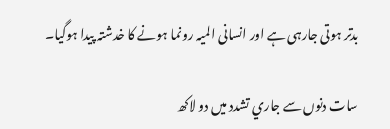بدتر ہوتی جارہی ہے اور انسانی المیہ رونما ہونے کا خدشتہ پیدا ہوگیا۔

سات دنوں سے جاري تشدد ميں دو لاکھ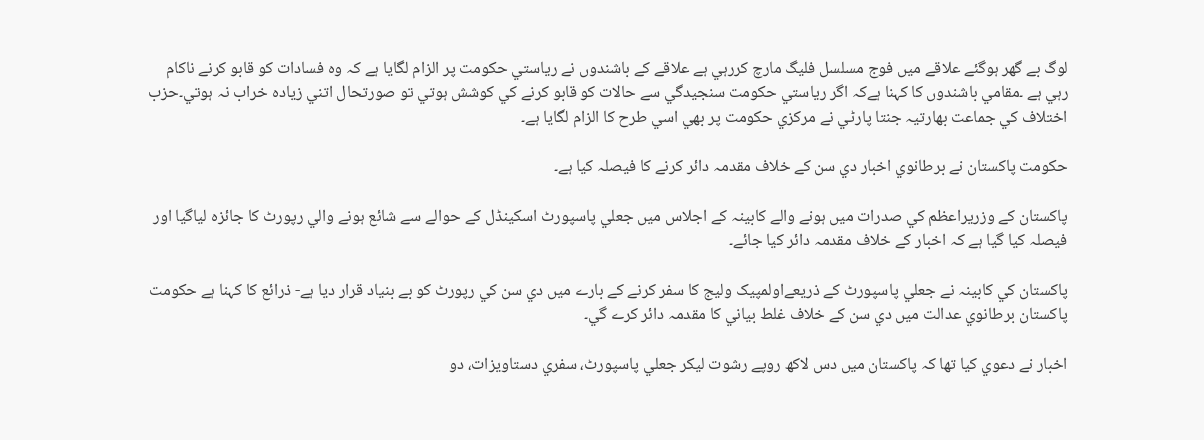لوگ بے گھر ہوگئے علاقے ميں فوج مسلسل فليگ مارچ کررہي ہے علاقے کے باشندوں نے رياستي حکومت پر الزام لگايا ہے کہ وہ فسادات کو قابو کرنے ناکام رہي ہے ۔مقامي باشندوں کا کہنا ہےکہ اگر رياستي حکومت سنجيدگي سے حالات کو قابو کرنے کي کوشش ہوتي تو صورتحال اتني زيادہ خراب نہ ہوتي۔حزب اختلاف کي جماعت بھارتيہ جنتا پارٹي نے مرکزي حکومت پر بھي اسي طرح کا الزام لگايا ہے۔

حکومت پاکستان نے برطانوي اخبار دي سن کے خلاف مقدمہ دائر کرنے کا فيصلہ کيا ہے۔

پاکستان کے وزريراعظم کي صدرات ميں ہونے والے کابينہ کے اجلاس ميں جعلي پاسپورٹ اسکينڈل کے حوالے سے شائع ہونے والي رپورٹ کا جائزہ لياگيا اور فيصلہ کيا گيا ہے کہ اخبار کے خلاف مقدمہ دائر کيا جائے۔

پاکستان کي کابينہ نے جعلي پاسپورٹ کے ذريعےاولمپيک وليج کا سفر کرنے کے بارے ميں دي سن کي رپورٹ کو بے بنياد قرار ديا ہے- ذرائع کا کہنا ہے حکومت پاکستان برطانوي عدالت ميں دي سن کے خلاف غلط بياني کا مقدمہ دائر کرے گي۔

اخبار نے دعوي کيا تھا کہ پاکستان ميں دس لاکھ روپے رشوت ليکر جعلي پاسپورٹ، سفري دستاويزات، دو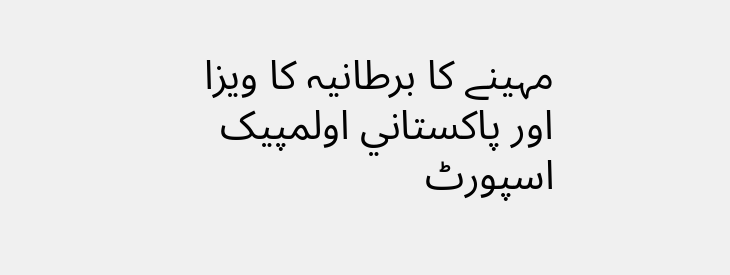مہينے کا برطانيہ کا ويزا اور پاکستاني اولمپيک اسپورٹ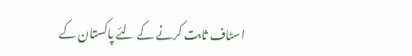اسٹاف ثابت کرنے کے لئے پاکستان کے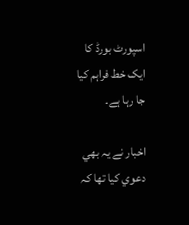اسپورٹ بورڈ کا ايک خط فراہم کيا جا رہا ہے۔

اخبار نے يہ بھي دعوي کيا تھا کہ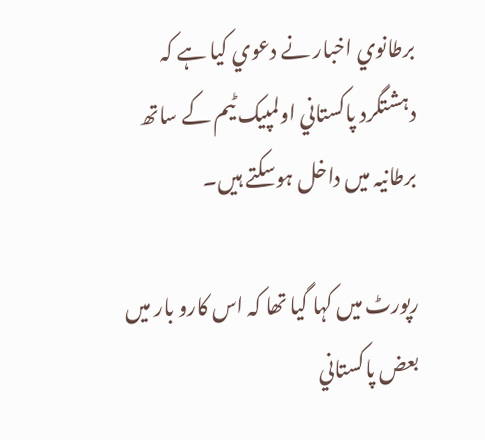برطانوي اخبار نے دعوي کيا ہے کہ دہشتگرد پاکستاني اولمپيک ٹيم کے ساتھ برطانيہ ميں داخل ہوسکتے ہيں۔

رپورٹ ميں کہا گيا تھا کہ اس کارو بار ميں بعض پاکستاني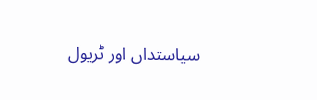سياستداں اور ٹريول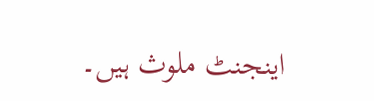اينجنٹ ملوث ہيں۔